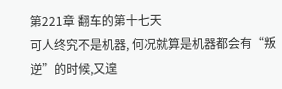第221章 翻车的第十七天
可人终究不是机器, 何况就算是机器都会有“叛逆”的时候,又遑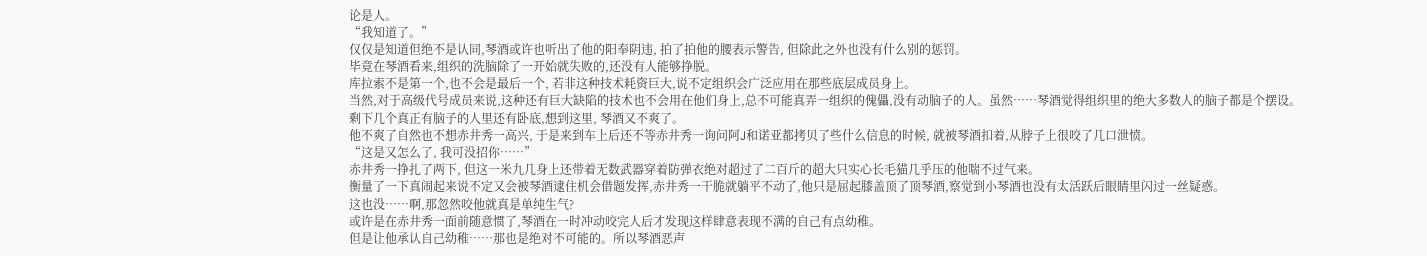论是人。
“我知道了。”
仅仅是知道但绝不是认同,琴酒或许也听出了他的阳奉阴违, 拍了拍他的腰表示警告, 但除此之外也没有什么别的惩罚。
毕竟在琴酒看来,组织的洗脑除了一开始就失败的,还没有人能够挣脱。
库拉索不是第一个,也不会是最后一个, 若非这种技术耗资巨大,说不定组织会广泛应用在那些底层成员身上。
当然,对于高级代号成员来说,这种还有巨大缺陷的技术也不会用在他们身上,总不可能真弄一组织的傀儡,没有动脑子的人。虽然……琴酒觉得组织里的绝大多数人的脑子都是个摆设。
剩下几个真正有脑子的人里还有卧底,想到这里, 琴酒又不爽了。
他不爽了自然也不想赤井秀一高兴, 于是来到车上后还不等赤井秀一询问阿J和诺亚都拷贝了些什么信息的时候, 就被琴酒扣着,从脖子上很咬了几口泄愤。
“这是又怎么了, 我可没招你……”
赤井秀一挣扎了两下, 但这一米九几身上还带着无数武器穿着防弹衣绝对超过了二百斤的超大只实心长毛猫几乎压的他喘不过气来。
衡量了一下真闹起来说不定又会被琴酒逮住机会借题发挥,赤井秀一干脆就躺平不动了,他只是屈起膝盖顶了顶琴酒,察觉到小琴酒也没有太活跃后眼睛里闪过一丝疑惑。
这也没……啊,那忽然咬他就真是单纯生气?
或许是在赤井秀一面前随意惯了,琴酒在一时冲动咬完人后才发现这样肆意表现不满的自己有点幼稚。
但是让他承认自己幼稚……那也是绝对不可能的。所以琴酒恶声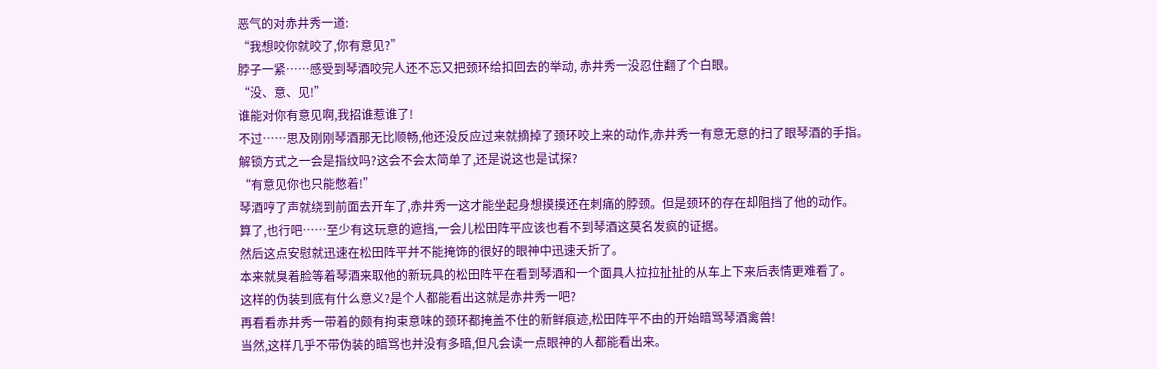恶气的对赤井秀一道:
“我想咬你就咬了,你有意见?”
脖子一紧……感受到琴酒咬完人还不忘又把颈环给扣回去的举动, 赤井秀一没忍住翻了个白眼。
“没、意、见!”
谁能对你有意见啊,我招谁惹谁了!
不过……思及刚刚琴酒那无比顺畅,他还没反应过来就摘掉了颈环咬上来的动作,赤井秀一有意无意的扫了眼琴酒的手指。
解锁方式之一会是指纹吗?这会不会太简单了,还是说这也是试探?
“有意见你也只能憋着!”
琴酒哼了声就绕到前面去开车了,赤井秀一这才能坐起身想摸摸还在刺痛的脖颈。但是颈环的存在却阻挡了他的动作。
算了,也行吧……至少有这玩意的遮挡,一会儿松田阵平应该也看不到琴酒这莫名发疯的证据。
然后这点安慰就迅速在松田阵平并不能掩饰的很好的眼神中迅速夭折了。
本来就臭着脸等着琴酒来取他的新玩具的松田阵平在看到琴酒和一个面具人拉拉扯扯的从车上下来后表情更难看了。
这样的伪装到底有什么意义?是个人都能看出这就是赤井秀一吧?
再看看赤井秀一带着的颇有拘束意味的颈环都掩盖不住的新鲜痕迹,松田阵平不由的开始暗骂琴酒禽兽!
当然,这样几乎不带伪装的暗骂也并没有多暗,但凡会读一点眼神的人都能看出来。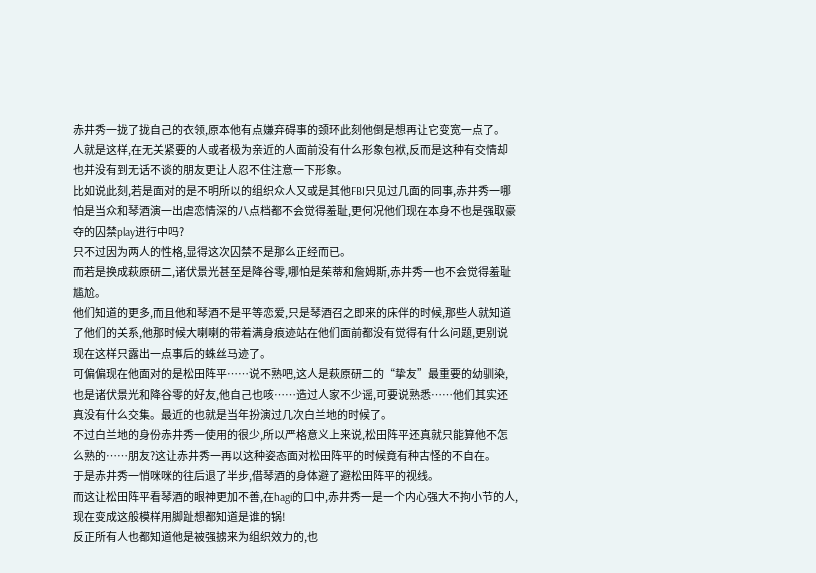赤井秀一拢了拢自己的衣领,原本他有点嫌弃碍事的颈环此刻他倒是想再让它变宽一点了。
人就是这样,在无关紧要的人或者极为亲近的人面前没有什么形象包袱,反而是这种有交情却也并没有到无话不谈的朋友更让人忍不住注意一下形象。
比如说此刻,若是面对的是不明所以的组织众人又或是其他FBI只见过几面的同事,赤井秀一哪怕是当众和琴酒演一出虐恋情深的八点档都不会觉得羞耻,更何况他们现在本身不也是强取豪夺的囚禁play进行中吗?
只不过因为两人的性格,显得这次囚禁不是那么正经而已。
而若是换成萩原研二,诸伏景光甚至是降谷零,哪怕是茱蒂和詹姆斯,赤井秀一也不会觉得羞耻尴尬。
他们知道的更多,而且他和琴酒不是平等恋爱,只是琴酒召之即来的床伴的时候,那些人就知道了他们的关系,他那时候大喇喇的带着满身痕迹站在他们面前都没有觉得有什么问题,更别说现在这样只露出一点事后的蛛丝马迹了。
可偏偏现在他面对的是松田阵平……说不熟吧,这人是萩原研二的“挚友”最重要的幼驯染,也是诸伏景光和降谷零的好友,他自己也咳……造过人家不少谣,可要说熟悉……他们其实还真没有什么交集。最近的也就是当年扮演过几次白兰地的时候了。
不过白兰地的身份赤井秀一使用的很少,所以严格意义上来说,松田阵平还真就只能算他不怎么熟的……朋友?这让赤井秀一再以这种姿态面对松田阵平的时候竟有种古怪的不自在。
于是赤井秀一悄咪咪的往后退了半步,借琴酒的身体避了避松田阵平的视线。
而这让松田阵平看琴酒的眼神更加不善,在hagi的口中,赤井秀一是一个内心强大不拘小节的人,现在变成这般模样用脚趾想都知道是谁的锅!
反正所有人也都知道他是被强掳来为组织效力的,也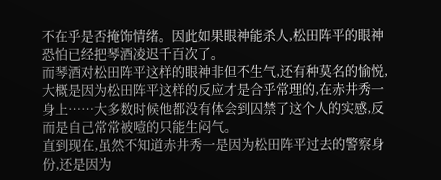不在乎是否掩饰情绪。因此如果眼神能杀人,松田阵平的眼神恐怕已经把琴酒凌迟千百次了。
而琴酒对松田阵平这样的眼神非但不生气,还有种莫名的愉悦,大概是因为松田阵平这样的反应才是合乎常理的,在赤井秀一身上……大多数时候他都没有体会到囚禁了这个人的实感,反而是自己常常被噎的只能生闷气。
直到现在,虽然不知道赤井秀一是因为松田阵平过去的警察身份,还是因为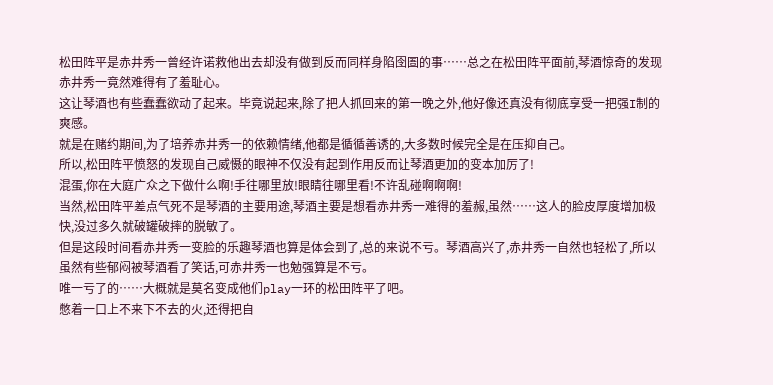松田阵平是赤井秀一曾经许诺救他出去却没有做到反而同样身陷囹圄的事……总之在松田阵平面前,琴酒惊奇的发现赤井秀一竟然难得有了羞耻心。
这让琴酒也有些蠢蠢欲动了起来。毕竟说起来,除了把人抓回来的第一晚之外,他好像还真没有彻底享受一把强I制的爽感。
就是在赌约期间,为了培养赤井秀一的依赖情绪,他都是循循善诱的,大多数时候完全是在压抑自己。
所以,松田阵平愤怒的发现自己威慑的眼神不仅没有起到作用反而让琴酒更加的变本加厉了!
混蛋,你在大庭广众之下做什么啊!手往哪里放!眼睛往哪里看!不许乱碰啊啊啊!
当然,松田阵平差点气死不是琴酒的主要用途,琴酒主要是想看赤井秀一难得的羞赧,虽然……这人的脸皮厚度增加极快,没过多久就破罐破摔的脱敏了。
但是这段时间看赤井秀一变脸的乐趣琴酒也算是体会到了,总的来说不亏。琴酒高兴了,赤井秀一自然也轻松了,所以虽然有些郁闷被琴酒看了笑话,可赤井秀一也勉强算是不亏。
唯一亏了的……大概就是莫名变成他们play一环的松田阵平了吧。
憋着一口上不来下不去的火,还得把自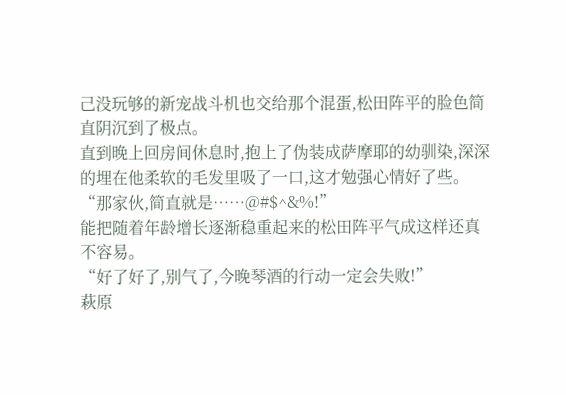己没玩够的新宠战斗机也交给那个混蛋,松田阵平的脸色简直阴沉到了极点。
直到晚上回房间休息时,抱上了伪装成萨摩耶的幼驯染,深深的埋在他柔软的毛发里吸了一口,这才勉强心情好了些。
“那家伙,简直就是……@#$^&%!”
能把随着年龄增长逐渐稳重起来的松田阵平气成这样还真不容易。
“好了好了,别气了,今晚琴酒的行动一定会失败!”
萩原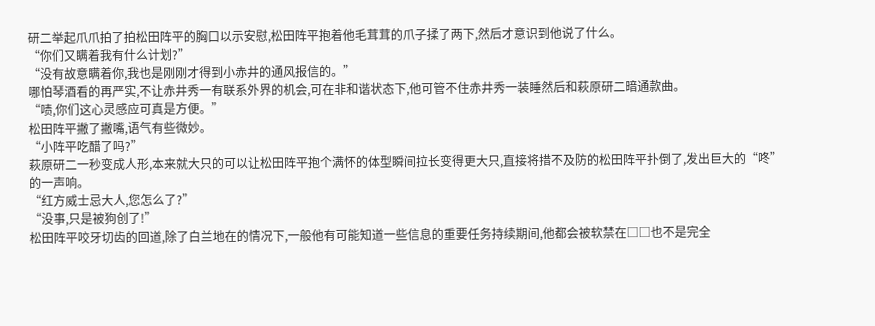研二举起爪爪拍了拍松田阵平的胸口以示安慰,松田阵平抱着他毛茸茸的爪子揉了两下,然后才意识到他说了什么。
“你们又瞒着我有什么计划?”
“没有故意瞒着你,我也是刚刚才得到小赤井的通风报信的。”
哪怕琴酒看的再严实,不让赤井秀一有联系外界的机会,可在非和谐状态下,他可管不住赤井秀一装睡然后和萩原研二暗通款曲。
“啧,你们这心灵感应可真是方便。”
松田阵平撇了撇嘴,语气有些微妙。
“小阵平吃醋了吗?”
萩原研二一秒变成人形,本来就大只的可以让松田阵平抱个满怀的体型瞬间拉长变得更大只,直接将措不及防的松田阵平扑倒了,发出巨大的“咚”的一声响。
“红方威士忌大人,您怎么了?”
“没事,只是被狗创了!”
松田阵平咬牙切齿的回道,除了白兰地在的情况下,一般他有可能知道一些信息的重要任务持续期间,他都会被软禁在□□也不是完全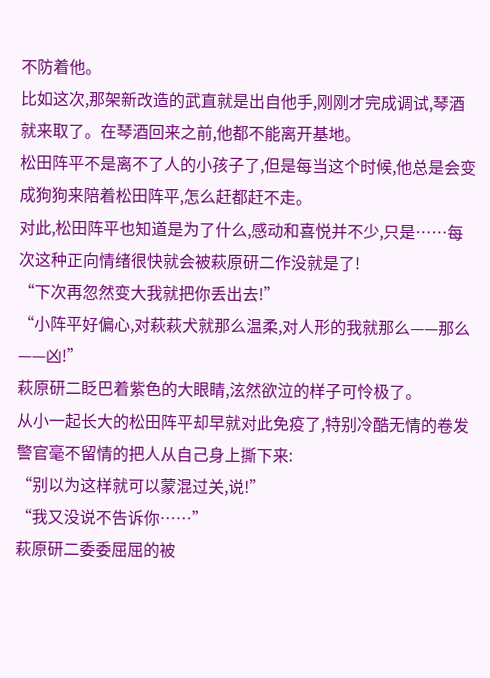不防着他。
比如这次,那架新改造的武直就是出自他手,刚刚才完成调试,琴酒就来取了。在琴酒回来之前,他都不能离开基地。
松田阵平不是离不了人的小孩子了,但是每当这个时候,他总是会变成狗狗来陪着松田阵平,怎么赶都赶不走。
对此,松田阵平也知道是为了什么,感动和喜悦并不少,只是……每次这种正向情绪很快就会被萩原研二作没就是了!
“下次再忽然变大我就把你丢出去!”
“小阵平好偏心,对萩萩犬就那么温柔,对人形的我就那么——那么——凶!”
萩原研二眨巴着紫色的大眼睛,泫然欲泣的样子可怜极了。
从小一起长大的松田阵平却早就对此免疫了,特别冷酷无情的卷发警官毫不留情的把人从自己身上撕下来:
“别以为这样就可以蒙混过关,说!”
“我又没说不告诉你……”
萩原研二委委屈屈的被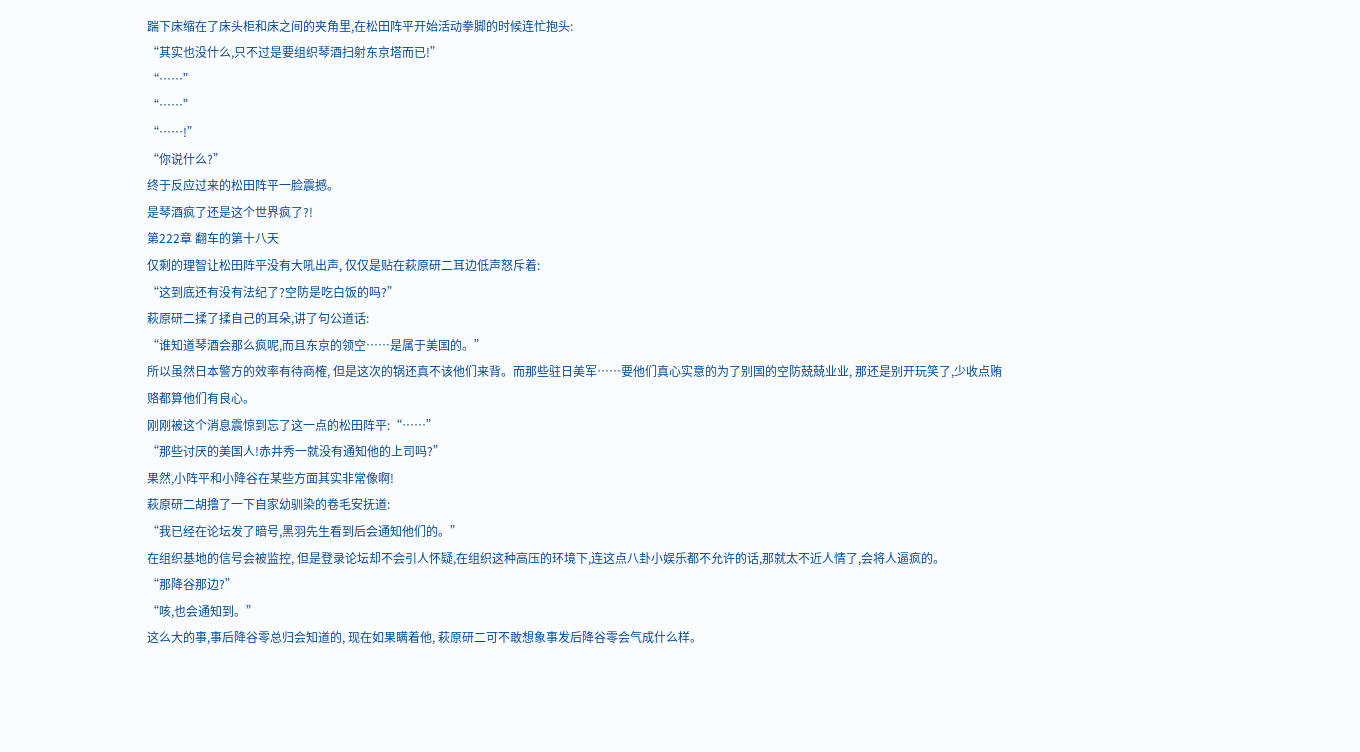踹下床缩在了床头柜和床之间的夹角里,在松田阵平开始活动拳脚的时候连忙抱头:
“其实也没什么,只不过是要组织琴酒扫射东京塔而已!”
“……”
“……”
“……!”
“你说什么?”
终于反应过来的松田阵平一脸震撼。
是琴酒疯了还是这个世界疯了?!
第222章 翻车的第十八天
仅剩的理智让松田阵平没有大吼出声, 仅仅是贴在萩原研二耳边低声怒斥着:
“这到底还有没有法纪了?空防是吃白饭的吗?”
萩原研二揉了揉自己的耳朵,讲了句公道话:
“谁知道琴酒会那么疯呢,而且东京的领空……是属于美国的。”
所以虽然日本警方的效率有待商榷, 但是这次的锅还真不该他们来背。而那些驻日美军……要他们真心实意的为了别国的空防兢兢业业, 那还是别开玩笑了,少收点贿赂都算他们有良心。
刚刚被这个消息震惊到忘了这一点的松田阵平:“……”
“那些讨厌的美国人!赤井秀一就没有通知他的上司吗?”
果然,小阵平和小降谷在某些方面其实非常像啊!
萩原研二胡撸了一下自家幼驯染的卷毛安抚道:
“我已经在论坛发了暗号,黑羽先生看到后会通知他们的。”
在组织基地的信号会被监控, 但是登录论坛却不会引人怀疑,在组织这种高压的环境下,连这点八卦小娱乐都不允许的话,那就太不近人情了,会将人逼疯的。
“那降谷那边?”
“咳,也会通知到。”
这么大的事,事后降谷零总归会知道的, 现在如果瞒着他, 萩原研二可不敢想象事发后降谷零会气成什么样。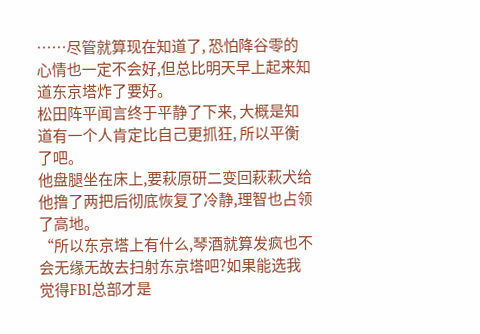……尽管就算现在知道了, 恐怕降谷零的心情也一定不会好,但总比明天早上起来知道东京塔炸了要好。
松田阵平闻言终于平静了下来, 大概是知道有一个人肯定比自己更抓狂, 所以平衡了吧。
他盘腿坐在床上,要萩原研二变回萩萩犬给他撸了两把后彻底恢复了冷静,理智也占领了高地。
“所以东京塔上有什么,琴酒就算发疯也不会无缘无故去扫射东京塔吧?如果能选我觉得FBI总部才是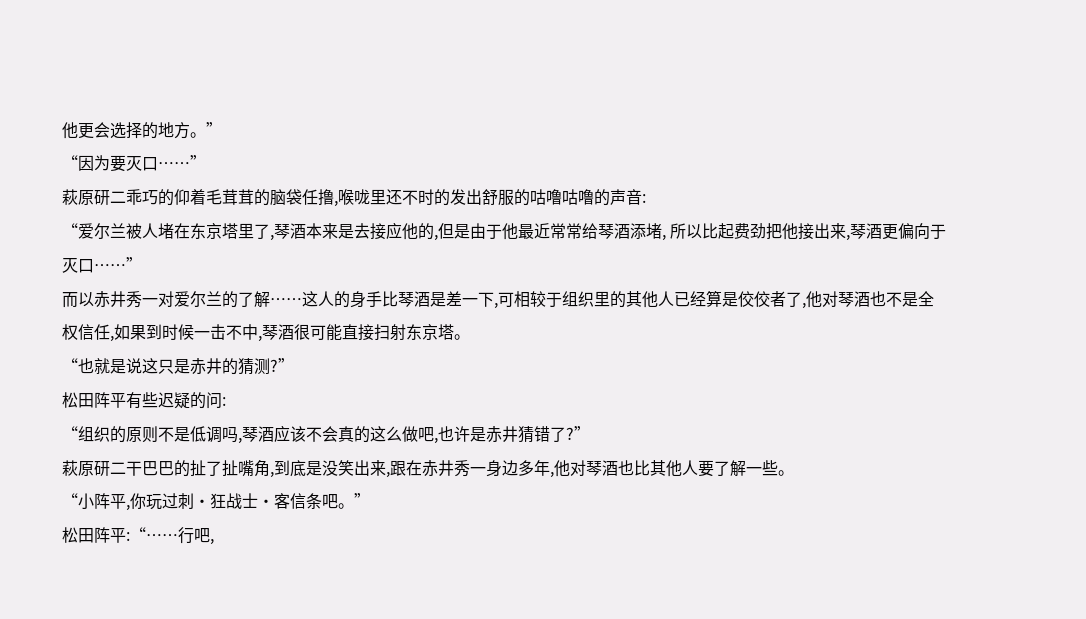他更会选择的地方。”
“因为要灭口……”
萩原研二乖巧的仰着毛茸茸的脑袋任撸,喉咙里还不时的发出舒服的咕噜咕噜的声音:
“爱尔兰被人堵在东京塔里了,琴酒本来是去接应他的,但是由于他最近常常给琴酒添堵, 所以比起费劲把他接出来,琴酒更偏向于灭口……”
而以赤井秀一对爱尔兰的了解……这人的身手比琴酒是差一下,可相较于组织里的其他人已经算是佼佼者了,他对琴酒也不是全权信任,如果到时候一击不中,琴酒很可能直接扫射东京塔。
“也就是说这只是赤井的猜测?”
松田阵平有些迟疑的问:
“组织的原则不是低调吗,琴酒应该不会真的这么做吧,也许是赤井猜错了?”
萩原研二干巴巴的扯了扯嘴角,到底是没笑出来,跟在赤井秀一身边多年,他对琴酒也比其他人要了解一些。
“小阵平,你玩过刺·狂战士·客信条吧。”
松田阵平:“……行吧,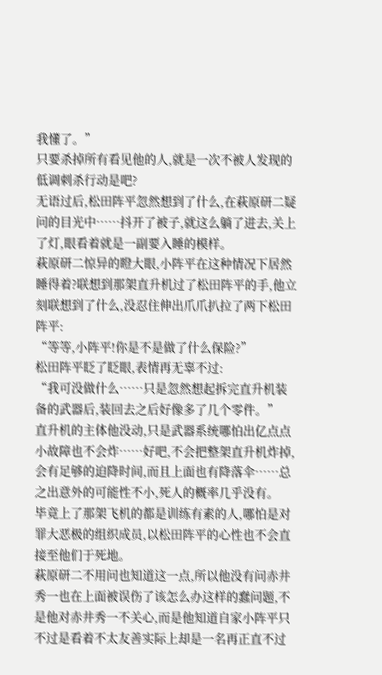我懂了。”
只要杀掉所有看见他的人,就是一次不被人发现的低调刺杀行动是吧?
无语过后,松田阵平忽然想到了什么,在萩原研二疑问的目光中……抖开了被子,就这么躺了进去,关上了灯,眼看着就是一副要入睡的模样。
萩原研二惊异的瞪大眼,小阵平在这种情况下居然睡得着?联想到那架直升机过了松田阵平的手,他立刻联想到了什么,没忍住伸出爪爪扒拉了两下松田阵平:
“等等,小阵平!你是不是做了什么保险?”
松田阵平眨了眨眼,表情再无辜不过:
“我可没做什么……只是忽然想起拆完直升机装备的武器后,装回去之后好像多了几个零件。”
直升机的主体他没动,只是武器系统哪怕出亿点点小故障也不会炸……好吧,不会把整架直升机炸掉,会有足够的迫降时间,而且上面也有降落伞……总之出意外的可能性不小,死人的概率几乎没有。
毕竟上了那架飞机的都是训练有素的人,哪怕是对罪大恶极的组织成员,以松田阵平的心性也不会直接至他们于死地。
萩原研二不用问也知道这一点,所以他没有问赤井秀一也在上面被误伤了该怎么办这样的蠢问题,不是他对赤井秀一不关心,而是他知道自家小阵平只不过是看着不太友善实际上却是一名再正直不过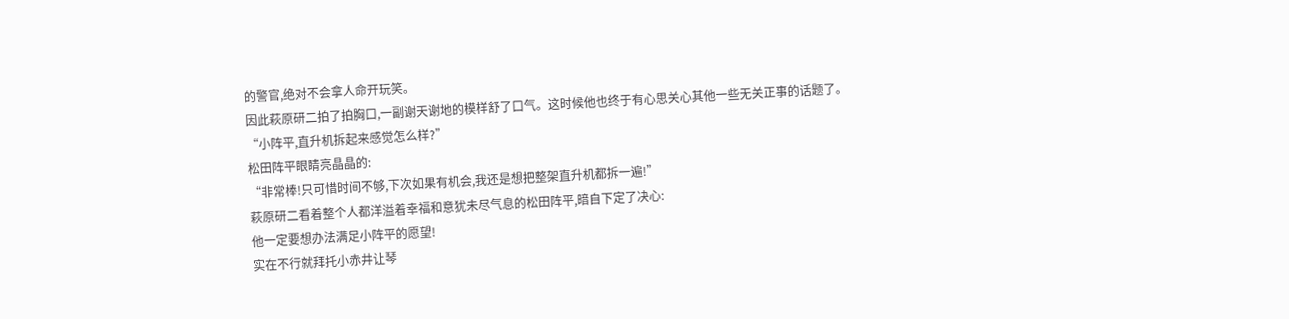的警官,绝对不会拿人命开玩笑。
因此萩原研二拍了拍胸口,一副谢天谢地的模样舒了口气。这时候他也终于有心思关心其他一些无关正事的话题了。
“小阵平,直升机拆起来感觉怎么样?”
松田阵平眼睛亮晶晶的:
“非常棒!只可惜时间不够,下次如果有机会,我还是想把整架直升机都拆一遍!”
萩原研二看着整个人都洋溢着幸福和意犹未尽气息的松田阵平,暗自下定了决心:
他一定要想办法满足小阵平的愿望!
实在不行就拜托小赤井让琴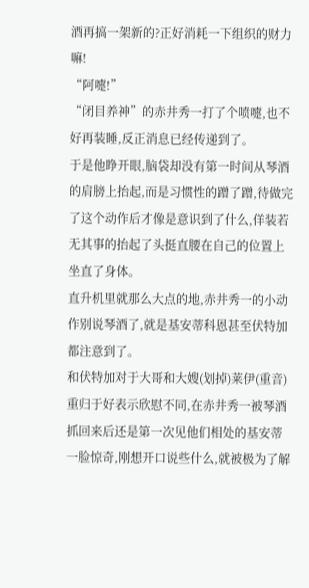酒再搞一架新的?正好消耗一下组织的财力嘛!
“阿嚏!”
“闭目养神”的赤井秀一打了个喷嚏,也不好再装睡,反正消息已经传递到了。
于是他睁开眼,脑袋却没有第一时间从琴酒的肩膀上抬起,而是习惯性的蹭了蹭,待做完了这个动作后才像是意识到了什么,佯装若无其事的抬起了头挺直腰在自己的位置上坐直了身体。
直升机里就那么大点的地,赤井秀一的小动作别说琴酒了,就是基安蒂科恩甚至伏特加都注意到了。
和伏特加对于大哥和大嫂(划掉)莱伊(重音)重归于好表示欣慰不同,在赤井秀一被琴酒抓回来后还是第一次见他们相处的基安蒂一脸惊奇,刚想开口说些什么,就被极为了解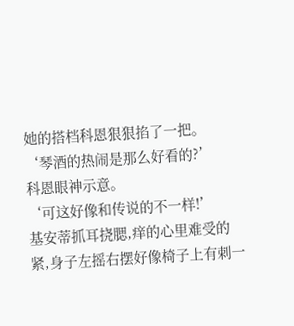她的搭档科恩狠狠掐了一把。
‘琴酒的热闹是那么好看的?’
科恩眼神示意。
‘可这好像和传说的不一样!’
基安蒂抓耳挠腮,痒的心里难受的紧,身子左摇右摆好像椅子上有刺一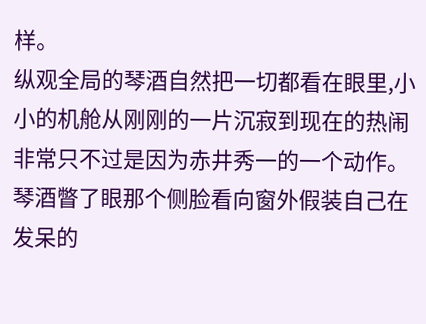样。
纵观全局的琴酒自然把一切都看在眼里,小小的机舱从刚刚的一片沉寂到现在的热闹非常只不过是因为赤井秀一的一个动作。
琴酒瞥了眼那个侧脸看向窗外假装自己在发呆的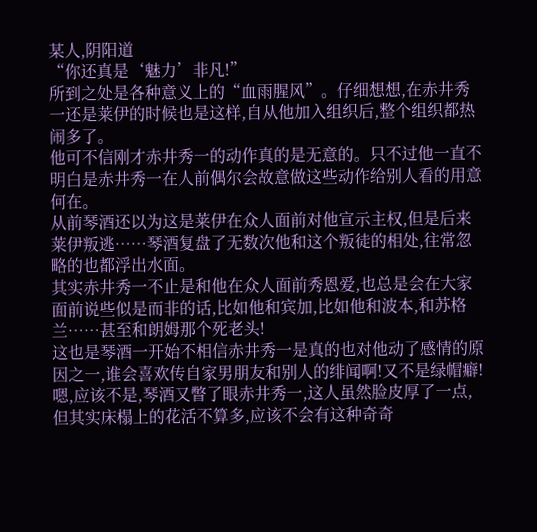某人,阴阳道
“你还真是‘魅力’非凡!”
所到之处是各种意义上的“血雨腥风”。仔细想想,在赤井秀一还是莱伊的时候也是这样,自从他加入组织后,整个组织都热闹多了。
他可不信刚才赤井秀一的动作真的是无意的。只不过他一直不明白是赤井秀一在人前偶尔会故意做这些动作给别人看的用意何在。
从前琴酒还以为这是莱伊在众人面前对他宣示主权,但是后来莱伊叛逃……琴酒复盘了无数次他和这个叛徒的相处,往常忽略的也都浮出水面。
其实赤井秀一不止是和他在众人面前秀恩爱,也总是会在大家面前说些似是而非的话,比如他和宾加,比如他和波本,和苏格兰……甚至和朗姆那个死老头!
这也是琴酒一开始不相信赤井秀一是真的也对他动了感情的原因之一,谁会喜欢传自家男朋友和别人的绯闻啊!又不是绿帽癖!
嗯,应该不是,琴酒又瞥了眼赤井秀一,这人虽然脸皮厚了一点,但其实床榻上的花活不算多,应该不会有这种奇奇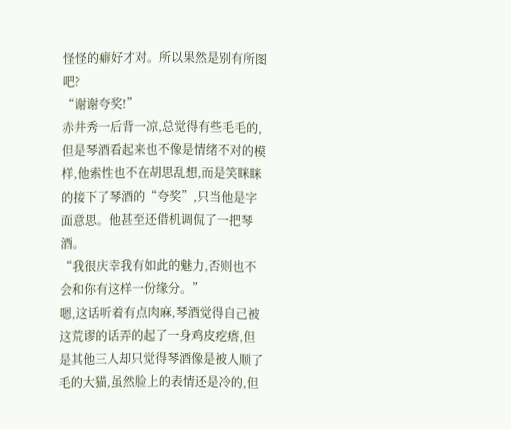怪怪的癖好才对。所以果然是别有所图吧?
“谢谢夸奖!”
赤井秀一后背一凉,总觉得有些毛毛的,但是琴酒看起来也不像是情绪不对的模样,他索性也不在胡思乱想,而是笑眯眯的接下了琴酒的“夸奖”,只当他是字面意思。他甚至还借机调侃了一把琴酒。
“我很庆幸我有如此的魅力,否则也不会和你有这样一份缘分。”
嗯,这话听着有点肉麻,琴酒觉得自己被这荒谬的话弄的起了一身鸡皮疙瘩,但是其他三人却只觉得琴酒像是被人顺了毛的大猫,虽然脸上的表情还是冷的,但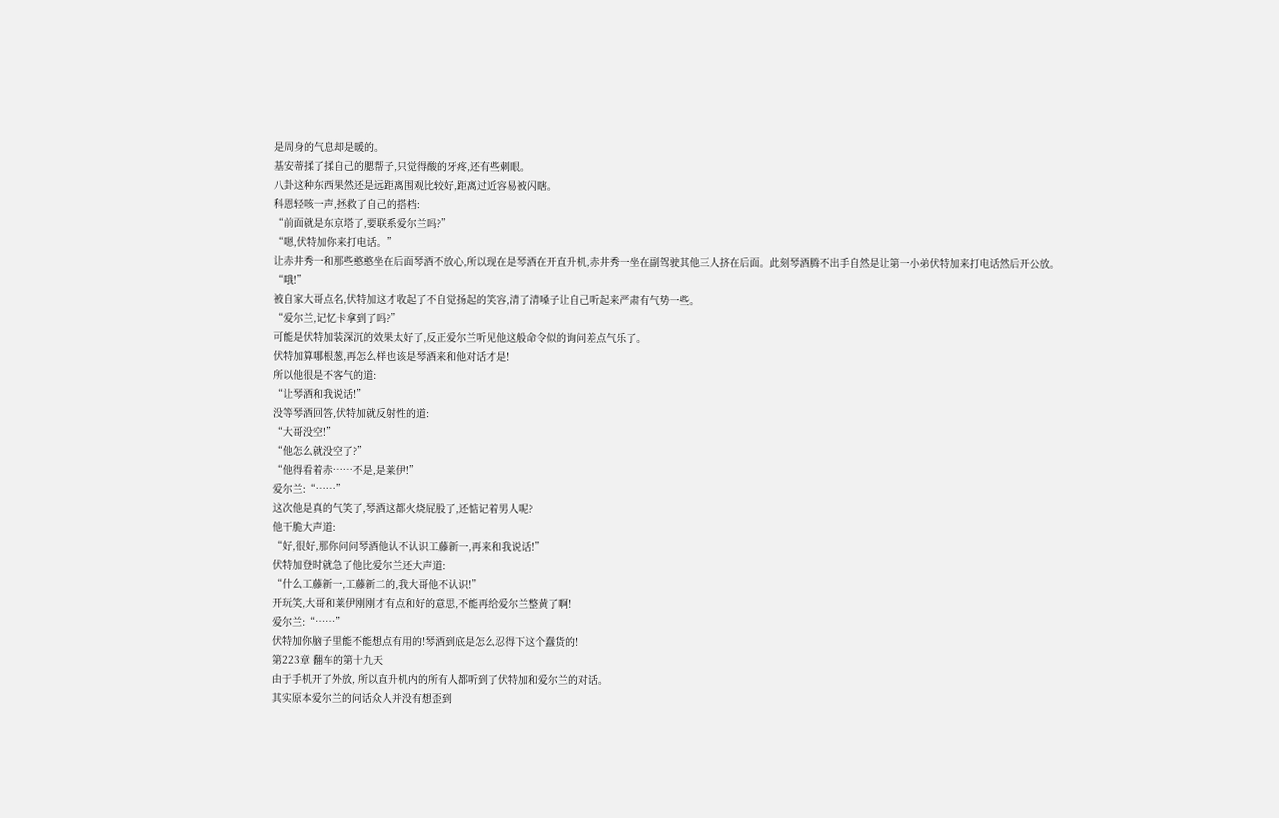是周身的气息却是暖的。
基安蒂揉了揉自己的腮帮子,只觉得酸的牙疼,还有些刺眼。
八卦这种东西果然还是远距离围观比较好,距离过近容易被闪瞎。
科恩轻咳一声,拯救了自己的搭档:
“前面就是东京塔了,要联系爱尔兰吗?”
“嗯,伏特加你来打电话。”
让赤井秀一和那些憨憨坐在后面琴酒不放心,所以现在是琴酒在开直升机,赤井秀一坐在副驾驶其他三人挤在后面。此刻琴酒腾不出手自然是让第一小弟伏特加来打电话然后开公放。
“哦!”
被自家大哥点名,伏特加这才收起了不自觉扬起的笑容,清了清嗓子让自己听起来严肃有气势一些。
“爱尔兰,记忆卡拿到了吗?”
可能是伏特加装深沉的效果太好了,反正爱尔兰听见他这般命令似的询问差点气乐了。
伏特加算哪根葱,再怎么样也该是琴酒来和他对话才是!
所以他很是不客气的道:
“让琴酒和我说话!”
没等琴酒回答,伏特加就反射性的道:
“大哥没空!”
“他怎么就没空了?”
“他得看着赤……不是,是莱伊!”
爱尔兰:“……”
这次他是真的气笑了,琴酒这都火烧屁股了,还惦记着男人呢?
他干脆大声道:
“好,很好,那你问问琴酒他认不认识工藤新一,再来和我说话!”
伏特加登时就急了他比爱尔兰还大声道:
“什么工藤新一,工藤新二的,我大哥他不认识!”
开玩笑,大哥和莱伊刚刚才有点和好的意思,不能再给爱尔兰整黄了啊!
爱尔兰:“……”
伏特加你脑子里能不能想点有用的!琴酒到底是怎么忍得下这个蠢货的!
第223章 翻车的第十九天
由于手机开了外放, 所以直升机内的所有人都听到了伏特加和爱尔兰的对话。
其实原本爱尔兰的问话众人并没有想歪到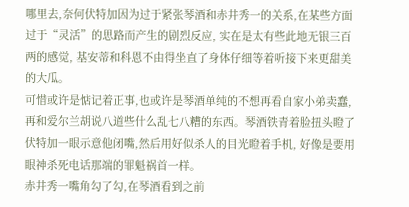哪里去,奈何伏特加因为过于紧张琴酒和赤井秀一的关系,在某些方面过于“灵活”的思路而产生的剧烈反应, 实在是太有些此地无银三百两的感觉, 基安蒂和科恩不由得坐直了身体仔细等着听接下来更甜美的大瓜。
可惜或许是惦记着正事,也或许是琴酒单纯的不想再看自家小弟卖蠢,再和爱尔兰胡说八道些什么乱七八糟的东西。琴酒铁青着脸扭头瞪了伏特加一眼示意他闭嘴,然后用好似杀人的目光瞪着手机, 好像是要用眼神杀死电话那端的罪魁祸首一样。
赤井秀一嘴角勾了勾,在琴酒看到之前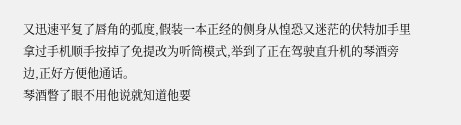又迅速平复了唇角的弧度,假装一本正经的侧身从惶恐又迷茫的伏特加手里拿过手机顺手按掉了免提改为听筒模式,举到了正在驾驶直升机的琴酒旁边,正好方便他通话。
琴酒瞥了眼不用他说就知道他要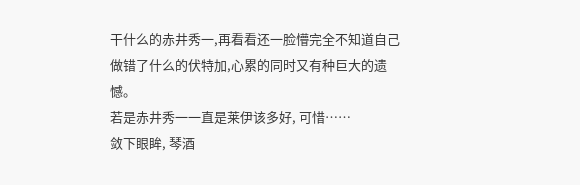干什么的赤井秀一,再看看还一脸懵完全不知道自己做错了什么的伏特加,心累的同时又有种巨大的遗憾。
若是赤井秀一一直是莱伊该多好, 可惜……
敛下眼眸, 琴酒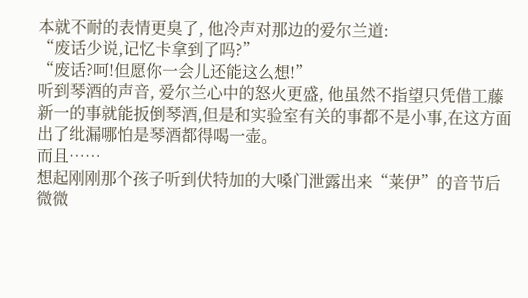本就不耐的表情更臭了, 他冷声对那边的爱尔兰道:
“废话少说,记忆卡拿到了吗?”
“废话?呵!但愿你一会儿还能这么想!”
听到琴酒的声音, 爱尔兰心中的怒火更盛, 他虽然不指望只凭借工藤新一的事就能扳倒琴酒,但是和实验室有关的事都不是小事,在这方面出了纰漏哪怕是琴酒都得喝一壶。
而且……
想起刚刚那个孩子听到伏特加的大嗓门泄露出来“莱伊”的音节后微微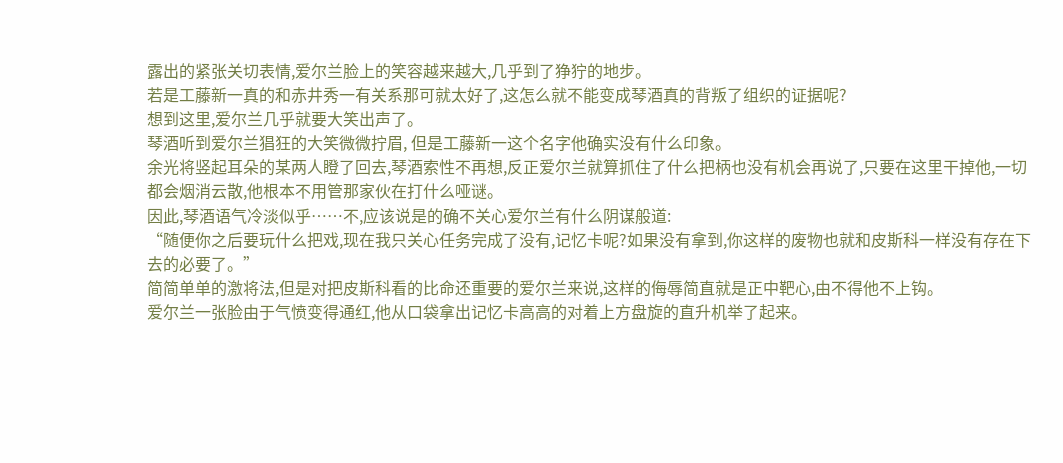露出的紧张关切表情,爱尔兰脸上的笑容越来越大,几乎到了狰狞的地步。
若是工藤新一真的和赤井秀一有关系那可就太好了,这怎么就不能变成琴酒真的背叛了组织的证据呢?
想到这里,爱尔兰几乎就要大笑出声了。
琴酒听到爱尔兰猖狂的大笑微微拧眉, 但是工藤新一这个名字他确实没有什么印象。
余光将竖起耳朵的某两人瞪了回去,琴酒索性不再想,反正爱尔兰就算抓住了什么把柄也没有机会再说了,只要在这里干掉他,一切都会烟消云散,他根本不用管那家伙在打什么哑谜。
因此,琴酒语气冷淡似乎……不,应该说是的确不关心爱尔兰有什么阴谋般道:
“随便你之后要玩什么把戏,现在我只关心任务完成了没有,记忆卡呢?如果没有拿到,你这样的废物也就和皮斯科一样没有存在下去的必要了。”
简简单单的激将法,但是对把皮斯科看的比命还重要的爱尔兰来说,这样的侮辱简直就是正中靶心,由不得他不上钩。
爱尔兰一张脸由于气愤变得通红,他从口袋拿出记忆卡高高的对着上方盘旋的直升机举了起来。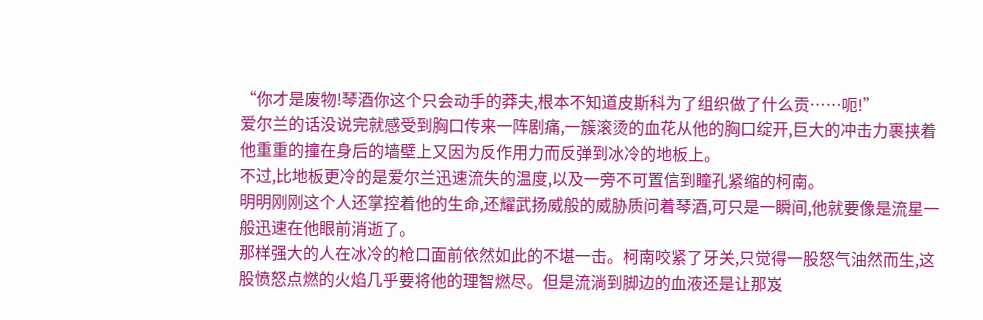“你才是废物!琴酒你这个只会动手的莽夫,根本不知道皮斯科为了组织做了什么贡……呃!”
爱尔兰的话没说完就感受到胸口传来一阵剧痛,一簇滚烫的血花从他的胸口绽开,巨大的冲击力裹挟着他重重的撞在身后的墙壁上又因为反作用力而反弹到冰冷的地板上。
不过,比地板更冷的是爱尔兰迅速流失的温度,以及一旁不可置信到瞳孔紧缩的柯南。
明明刚刚这个人还掌控着他的生命,还耀武扬威般的威胁质问着琴酒,可只是一瞬间,他就要像是流星一般迅速在他眼前消逝了。
那样强大的人在冰冷的枪口面前依然如此的不堪一击。柯南咬紧了牙关,只觉得一股怒气油然而生,这股愤怒点燃的火焰几乎要将他的理智燃尽。但是流淌到脚边的血液还是让那岌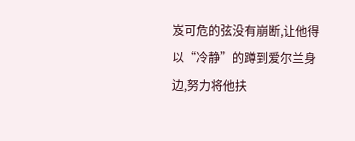岌可危的弦没有崩断,让他得以“冷静”的蹲到爱尔兰身边,努力将他扶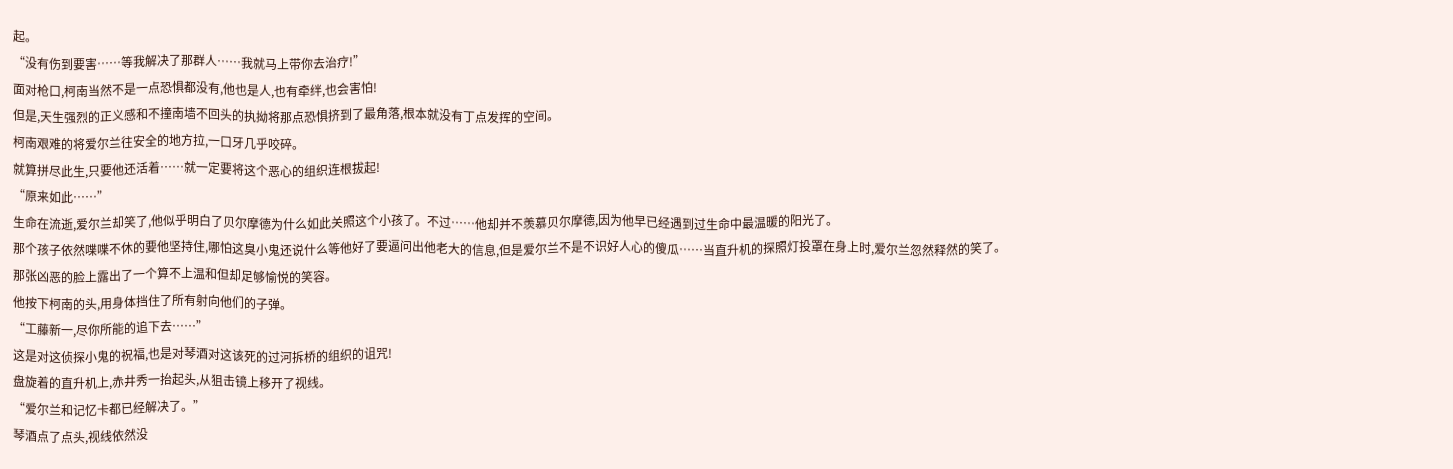起。
“没有伤到要害……等我解决了那群人……我就马上带你去治疗!”
面对枪口,柯南当然不是一点恐惧都没有,他也是人,也有牵绊,也会害怕!
但是,天生强烈的正义感和不撞南墙不回头的执拗将那点恐惧挤到了最角落,根本就没有丁点发挥的空间。
柯南艰难的将爱尔兰往安全的地方拉,一口牙几乎咬碎。
就算拼尽此生,只要他还活着……就一定要将这个恶心的组织连根拔起!
“原来如此……”
生命在流逝,爱尔兰却笑了,他似乎明白了贝尔摩德为什么如此关照这个小孩了。不过……他却并不羡慕贝尔摩德,因为他早已经遇到过生命中最温暖的阳光了。
那个孩子依然喋喋不休的要他坚持住,哪怕这臭小鬼还说什么等他好了要逼问出他老大的信息,但是爱尔兰不是不识好人心的傻瓜……当直升机的探照灯投罩在身上时,爱尔兰忽然释然的笑了。
那张凶恶的脸上露出了一个算不上温和但却足够愉悦的笑容。
他按下柯南的头,用身体挡住了所有射向他们的子弹。
“工藤新一,尽你所能的追下去……”
这是对这侦探小鬼的祝福,也是对琴酒对这该死的过河拆桥的组织的诅咒!
盘旋着的直升机上,赤井秀一抬起头,从狙击镜上移开了视线。
“爱尔兰和记忆卡都已经解决了。”
琴酒点了点头,视线依然没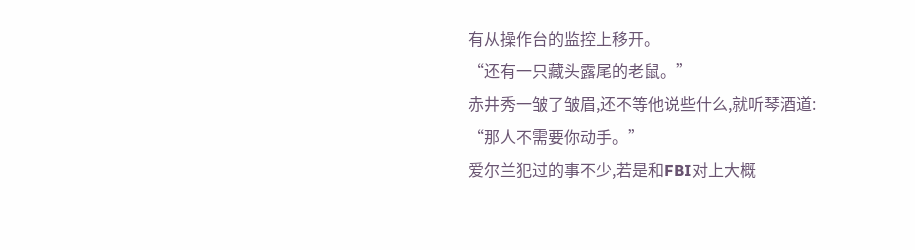有从操作台的监控上移开。
“还有一只藏头露尾的老鼠。”
赤井秀一皱了皱眉,还不等他说些什么,就听琴酒道:
“那人不需要你动手。”
爱尔兰犯过的事不少,若是和FBI对上大概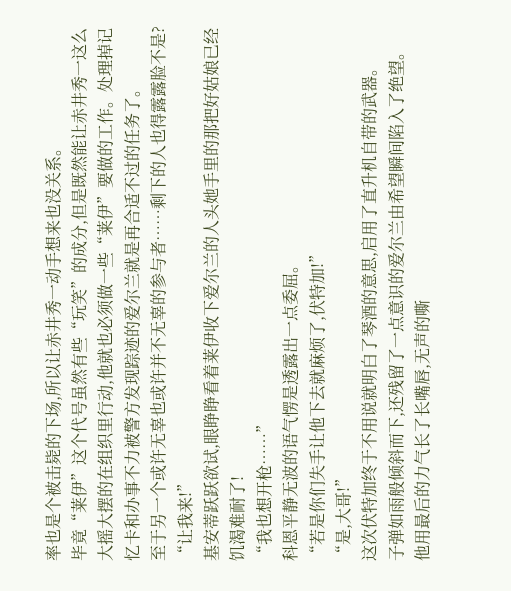率也是个被击毙的下场,所以让赤井秀一动手想来也没关系。
毕竟“莱伊”这个代号虽然有些“玩笑”的成分,但是既然能让赤井秀一这么大摇大摆的在组织里行动,他就也必须做一些“莱伊”要做的工作。处理掉记忆卡和办事不力被警方发现踪迹的爱尔兰就是再合适不过的任务了。
至于另一个或许无辜也或许并不无辜的参与者……剩下的人也得露露脸不是?
“让我来!”
基安蒂跃跃欲试,眼睁睁看着莱伊收下爱尔兰的人头她手里的那把好姑娘已经饥渴难耐了!
“我也想开枪……”
科恩平静无波的语气愣是透露出一点委屈。
“若是你们失手让他下去就麻烦了,伏特加!”
“是,大哥!”
这次伏特加终于不用说就明白了琴酒的意思,启用了直升机自带的武器。
子弹如雨般倾斜而下,还残留了一点意识的爱尔兰由希望瞬间陷入了绝望。
他用最后的力气长了长嘴唇,无声的嘶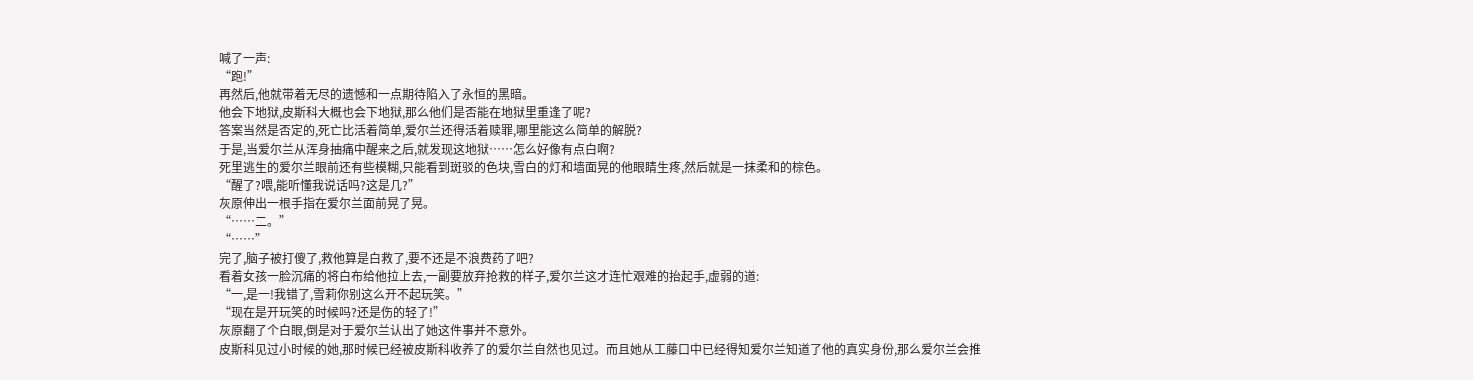喊了一声:
“跑!”
再然后,他就带着无尽的遗憾和一点期待陷入了永恒的黑暗。
他会下地狱,皮斯科大概也会下地狱,那么他们是否能在地狱里重逢了呢?
答案当然是否定的,死亡比活着简单,爱尔兰还得活着赎罪,哪里能这么简单的解脱?
于是,当爱尔兰从浑身抽痛中醒来之后,就发现这地狱……怎么好像有点白啊?
死里逃生的爱尔兰眼前还有些模糊,只能看到斑驳的色块,雪白的灯和墙面晃的他眼睛生疼,然后就是一抹柔和的棕色。
“醒了?喂,能听懂我说话吗?这是几?”
灰原伸出一根手指在爱尔兰面前晃了晃。
“……二。”
“……”
完了,脑子被打傻了,救他算是白救了,要不还是不浪费药了吧?
看着女孩一脸沉痛的将白布给他拉上去,一副要放弃抢救的样子,爱尔兰这才连忙艰难的抬起手,虚弱的道:
“一,是一!我错了,雪莉你别这么开不起玩笑。”
“现在是开玩笑的时候吗?还是伤的轻了!”
灰原翻了个白眼,倒是对于爱尔兰认出了她这件事并不意外。
皮斯科见过小时候的她,那时候已经被皮斯科收养了的爱尔兰自然也见过。而且她从工藤口中已经得知爱尔兰知道了他的真实身份,那么爱尔兰会推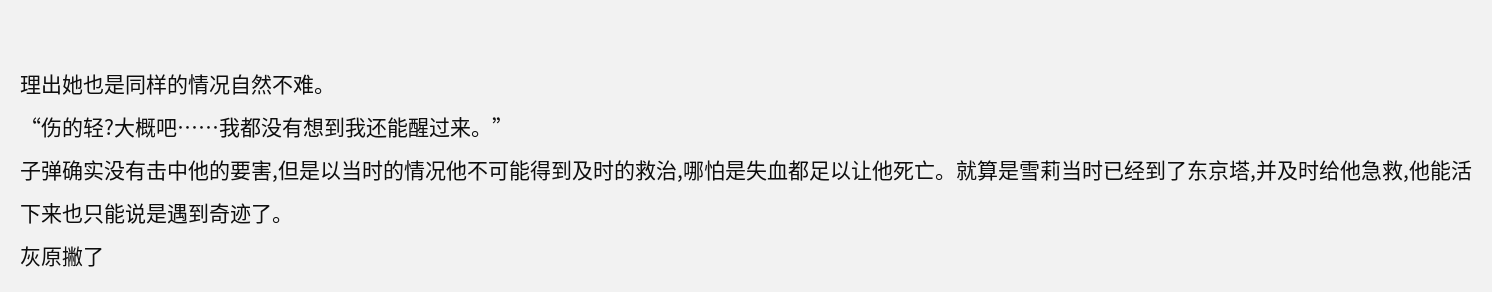理出她也是同样的情况自然不难。
“伤的轻?大概吧……我都没有想到我还能醒过来。”
子弹确实没有击中他的要害,但是以当时的情况他不可能得到及时的救治,哪怕是失血都足以让他死亡。就算是雪莉当时已经到了东京塔,并及时给他急救,他能活下来也只能说是遇到奇迹了。
灰原撇了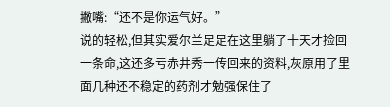撇嘴:“还不是你运气好。”
说的轻松,但其实爱尔兰足足在这里躺了十天才捡回一条命,这还多亏赤井秀一传回来的资料,灰原用了里面几种还不稳定的药剂才勉强保住了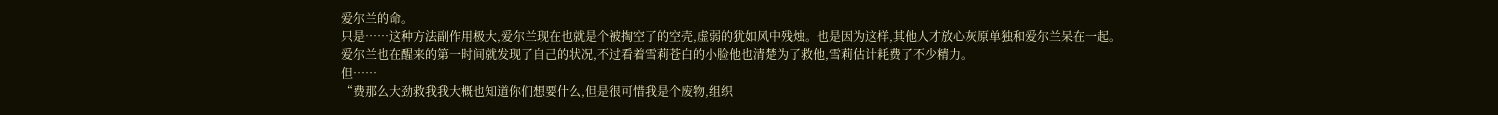爱尔兰的命。
只是……这种方法副作用极大,爱尔兰现在也就是个被掏空了的空壳,虚弱的犹如风中残烛。也是因为这样,其他人才放心灰原单独和爱尔兰呆在一起。
爱尔兰也在醒来的第一时间就发现了自己的状况,不过看着雪莉苍白的小脸他也清楚为了救他,雪莉估计耗费了不少精力。
但……
“费那么大劲救我我大概也知道你们想要什么,但是很可惜我是个废物,组织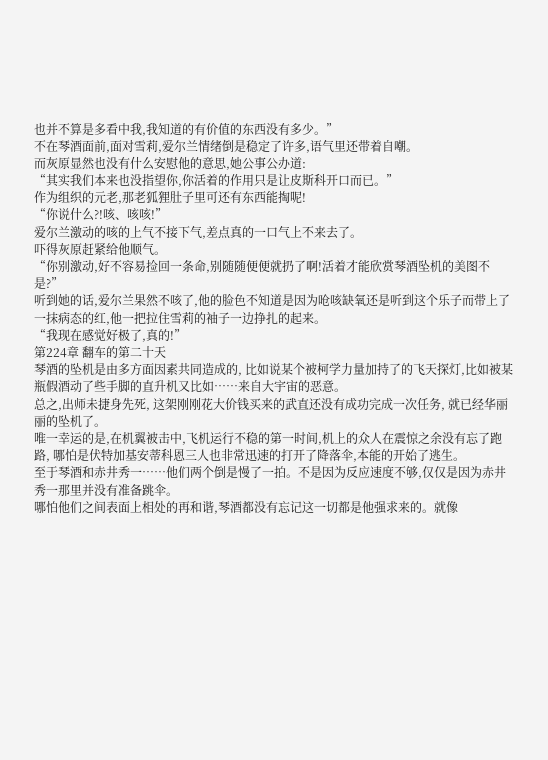也并不算是多看中我,我知道的有价值的东西没有多少。”
不在琴酒面前,面对雪莉,爱尔兰情绪倒是稳定了许多,语气里还带着自嘲。
而灰原显然也没有什么安慰他的意思,她公事公办道:
“其实我们本来也没指望你,你活着的作用只是让皮斯科开口而已。”
作为组织的元老,那老狐狸肚子里可还有东西能掏呢!
“你说什么?!咳、咳咳!”
爱尔兰激动的咳的上气不接下气,差点真的一口气上不来去了。
吓得灰原赶紧给他顺气。
“你别激动,好不容易捡回一条命,别随随便便就扔了啊!活着才能欣赏琴酒坠机的美图不是?”
听到她的话,爱尔兰果然不咳了,他的脸色不知道是因为呛咳缺氧还是听到这个乐子而带上了一抹病态的红,他一把拉住雪莉的袖子一边挣扎的起来。
“我现在感觉好极了,真的!”
第224章 翻车的第二十天
琴酒的坠机是由多方面因素共同造成的, 比如说某个被柯学力量加持了的飞天探灯,比如被某瓶假酒动了些手脚的直升机又比如……来自大宇宙的恶意。
总之,出师未捷身先死, 这架刚刚花大价钱买来的武直还没有成功完成一次任务, 就已经华丽丽的坠机了。
唯一幸运的是,在机翼被击中,飞机运行不稳的第一时间,机上的众人在震惊之余没有忘了跑路, 哪怕是伏特加基安蒂科恩三人也非常迅速的打开了降落伞,本能的开始了逃生。
至于琴酒和赤井秀一……他们两个倒是慢了一拍。不是因为反应速度不够,仅仅是因为赤井秀一那里并没有准备跳伞。
哪怕他们之间表面上相处的再和谐,琴酒都没有忘记这一切都是他强求来的。就像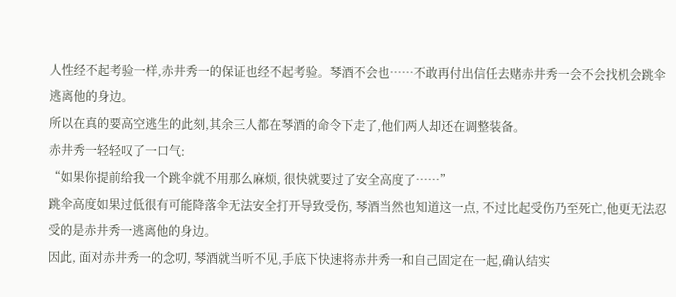人性经不起考验一样,赤井秀一的保证也经不起考验。琴酒不会也……不敢再付出信任去赌赤井秀一会不会找机会跳伞逃离他的身边。
所以在真的要高空逃生的此刻,其余三人都在琴酒的命令下走了,他们两人却还在调整装备。
赤井秀一轻轻叹了一口气:
“如果你提前给我一个跳伞就不用那么麻烦, 很快就要过了安全高度了……”
跳伞高度如果过低很有可能降落伞无法安全打开导致受伤, 琴酒当然也知道这一点, 不过比起受伤乃至死亡,他更无法忍受的是赤井秀一逃离他的身边。
因此, 面对赤井秀一的念叨, 琴酒就当听不见,手底下快速将赤井秀一和自己固定在一起,确认结实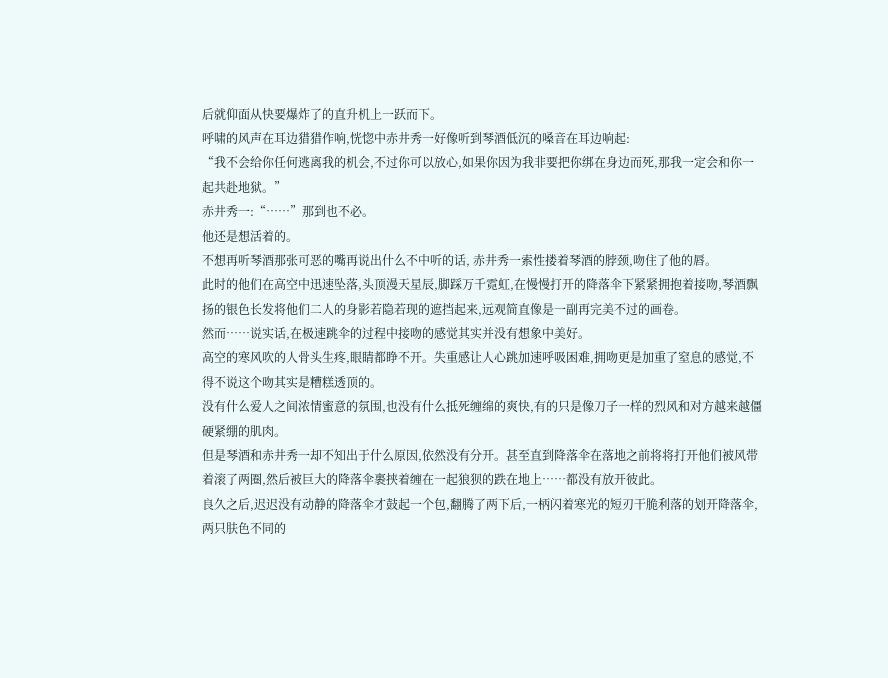后就仰面从快要爆炸了的直升机上一跃而下。
呼啸的风声在耳边猎猎作响,恍惚中赤井秀一好像听到琴酒低沉的嗓音在耳边响起:
“我不会给你任何逃离我的机会,不过你可以放心,如果你因为我非要把你绑在身边而死,那我一定会和你一起共赴地狱。”
赤井秀一:“……”那到也不必。
他还是想活着的。
不想再听琴酒那张可恶的嘴再说出什么不中听的话, 赤井秀一索性搂着琴酒的脖颈,吻住了他的唇。
此时的他们在高空中迅速坠落,头顶漫天星辰,脚踩万千霓虹,在慢慢打开的降落伞下紧紧拥抱着接吻,琴酒飘扬的银色长发将他们二人的身影若隐若现的遮挡起来,远观简直像是一副再完美不过的画卷。
然而……说实话,在极速跳伞的过程中接吻的感觉其实并没有想象中美好。
高空的寒风吹的人骨头生疼,眼睛都睁不开。失重感让人心跳加速呼吸困难,拥吻更是加重了窒息的感觉,不得不说这个吻其实是糟糕透顶的。
没有什么爱人之间浓情蜜意的氛围,也没有什么抵死缠绵的爽快,有的只是像刀子一样的烈风和对方越来越僵硬紧绷的肌肉。
但是琴酒和赤井秀一却不知出于什么原因,依然没有分开。甚至直到降落伞在落地之前将将打开他们被风带着滚了两圈,然后被巨大的降落伞裹挟着缠在一起狼狈的跌在地上……都没有放开彼此。
良久之后,迟迟没有动静的降落伞才鼓起一个包,翻腾了两下后,一柄闪着寒光的短刃干脆利落的划开降落伞,两只肤色不同的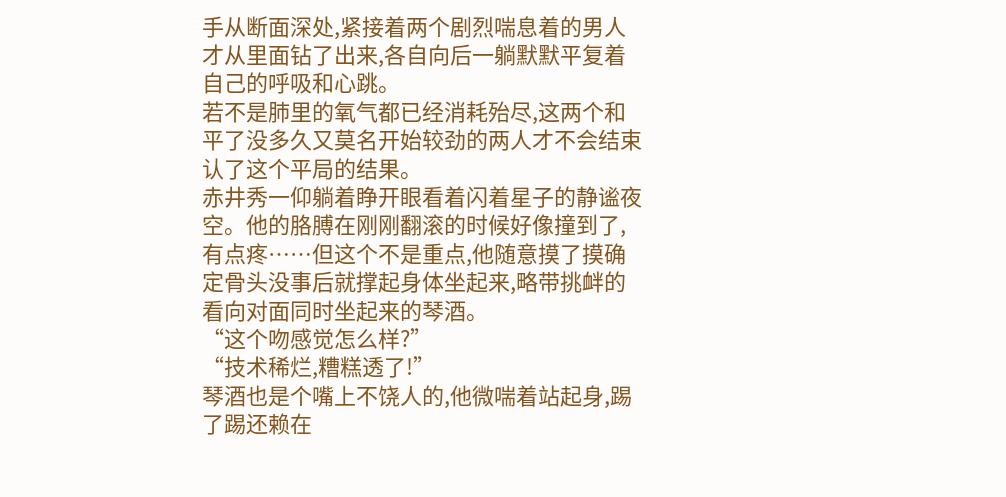手从断面深处,紧接着两个剧烈喘息着的男人才从里面钻了出来,各自向后一躺默默平复着自己的呼吸和心跳。
若不是肺里的氧气都已经消耗殆尽,这两个和平了没多久又莫名开始较劲的两人才不会结束认了这个平局的结果。
赤井秀一仰躺着睁开眼看着闪着星子的静谧夜空。他的胳膊在刚刚翻滚的时候好像撞到了,有点疼……但这个不是重点,他随意摸了摸确定骨头没事后就撑起身体坐起来,略带挑衅的看向对面同时坐起来的琴酒。
“这个吻感觉怎么样?”
“技术稀烂,糟糕透了!”
琴酒也是个嘴上不饶人的,他微喘着站起身,踢了踢还赖在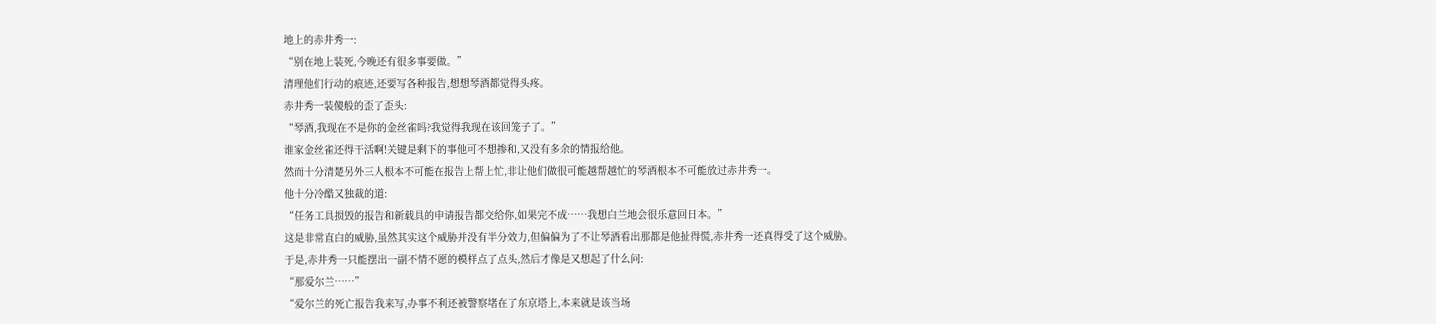地上的赤井秀一:
“别在地上装死,今晚还有很多事要做。”
清理他们行动的痕迹,还要写各种报告,想想琴酒都觉得头疼。
赤井秀一装傻般的歪了歪头:
“琴酒,我现在不是你的金丝雀吗?我觉得我现在该回笼子了。”
谁家金丝雀还得干活啊!关键是剩下的事他可不想掺和,又没有多余的情报给他。
然而十分清楚另外三人根本不可能在报告上帮上忙,非让他们做很可能越帮越忙的琴酒根本不可能放过赤井秀一。
他十分冷酷又独裁的道:
“任务工具损毁的报告和新载具的申请报告都交给你,如果完不成……我想白兰地会很乐意回日本。”
这是非常直白的威胁,虽然其实这个威胁并没有半分效力,但偏偏为了不让琴酒看出那都是他扯得慌,赤井秀一还真得受了这个威胁。
于是,赤井秀一只能摆出一副不情不愿的模样点了点头,然后才像是又想起了什么问:
“那爱尔兰……”
“爱尔兰的死亡报告我来写,办事不利还被警察堵在了东京塔上,本来就是该当场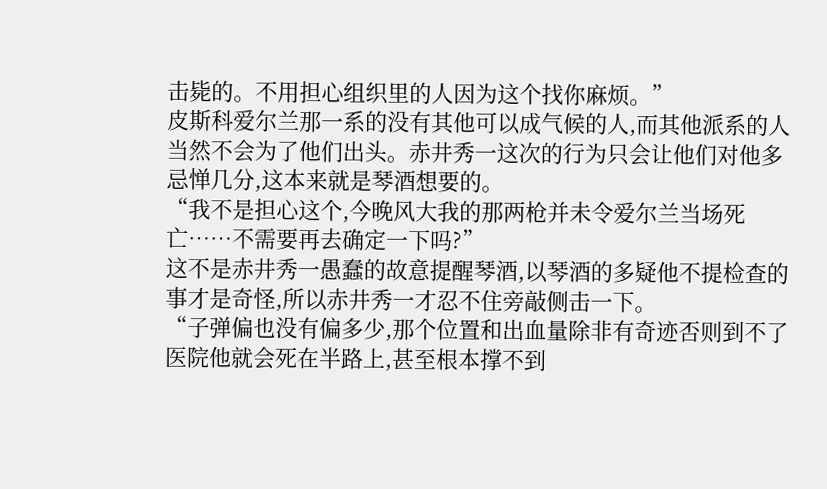击毙的。不用担心组织里的人因为这个找你麻烦。”
皮斯科爱尔兰那一系的没有其他可以成气候的人,而其他派系的人当然不会为了他们出头。赤井秀一这次的行为只会让他们对他多忌惮几分,这本来就是琴酒想要的。
“我不是担心这个,今晚风大我的那两枪并未令爱尔兰当场死亡……不需要再去确定一下吗?”
这不是赤井秀一愚蠢的故意提醒琴酒,以琴酒的多疑他不提检查的事才是奇怪,所以赤井秀一才忍不住旁敲侧击一下。
“子弹偏也没有偏多少,那个位置和出血量除非有奇迹否则到不了医院他就会死在半路上,甚至根本撑不到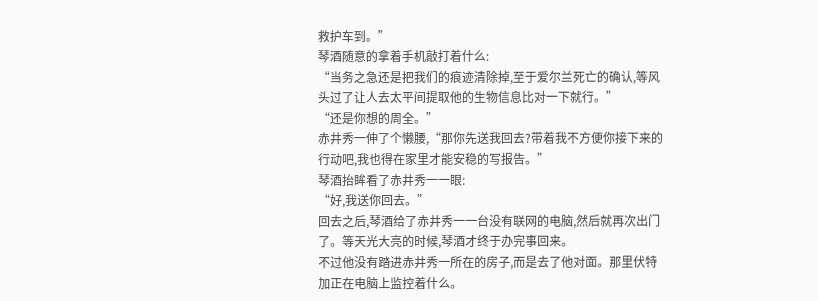救护车到。”
琴酒随意的拿着手机敲打着什么:
“当务之急还是把我们的痕迹清除掉,至于爱尔兰死亡的确认,等风头过了让人去太平间提取他的生物信息比对一下就行。”
“还是你想的周全。”
赤井秀一伸了个懒腰,“那你先送我回去?带着我不方便你接下来的行动吧,我也得在家里才能安稳的写报告。”
琴酒抬眸看了赤井秀一一眼:
“好,我送你回去。”
回去之后,琴酒给了赤井秀一一台没有联网的电脑,然后就再次出门了。等天光大亮的时候,琴酒才终于办完事回来。
不过他没有踏进赤井秀一所在的房子,而是去了他对面。那里伏特加正在电脑上监控着什么。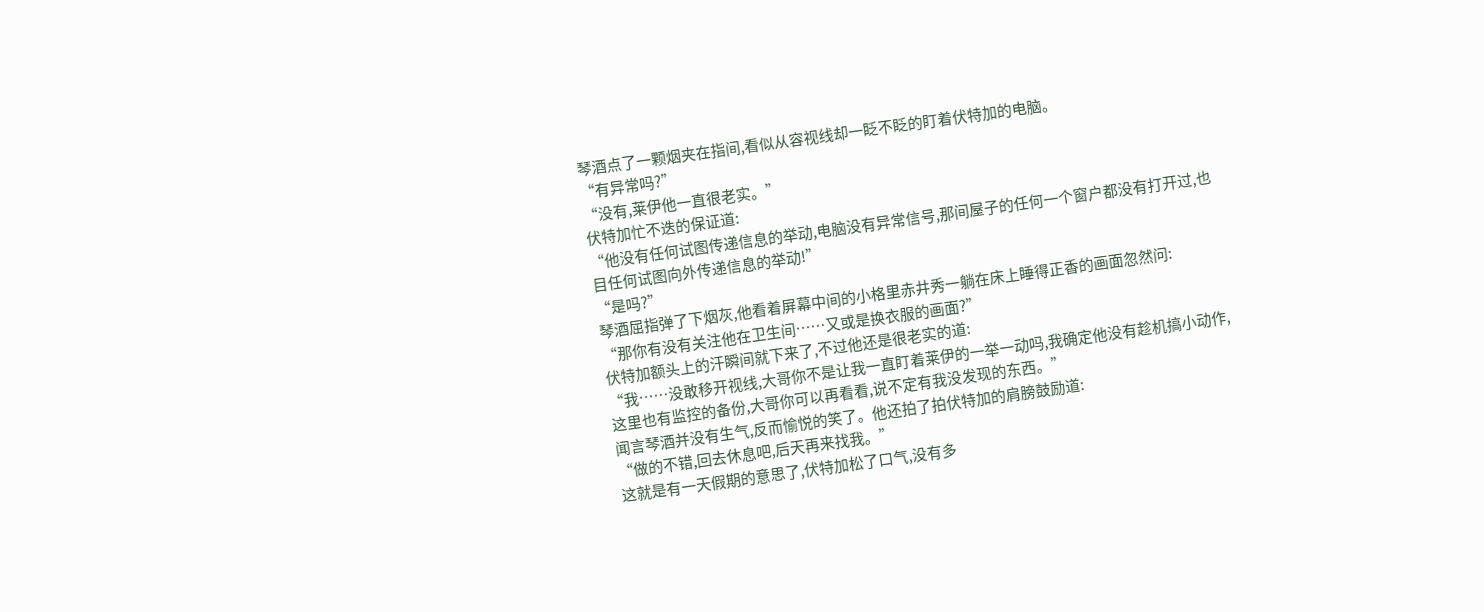琴酒点了一颗烟夹在指间,看似从容视线却一眨不眨的盯着伏特加的电脑。
“有异常吗?”
“没有,莱伊他一直很老实。”
伏特加忙不迭的保证道:
“他没有任何试图传递信息的举动,电脑没有异常信号,那间屋子的任何一个窗户都没有打开过,也目任何试图向外传递信息的举动!”
“是吗?”
琴酒屈指弹了下烟灰,他看着屏幕中间的小格里赤井秀一躺在床上睡得正香的画面忽然问:
“那你有没有关注他在卫生间……又或是换衣服的画面?”
伏特加额头上的汗瞬间就下来了,不过他还是很老实的道:
“我……没敢移开视线,大哥你不是让我一直盯着莱伊的一举一动吗,我确定他没有趁机搞小动作,这里也有监控的备份,大哥你可以再看看,说不定有我没发现的东西。”
闻言琴酒并没有生气,反而愉悦的笑了。他还拍了拍伏特加的肩膀鼓励道:
“做的不错,回去休息吧,后天再来找我。”
这就是有一天假期的意思了,伏特加松了口气,没有多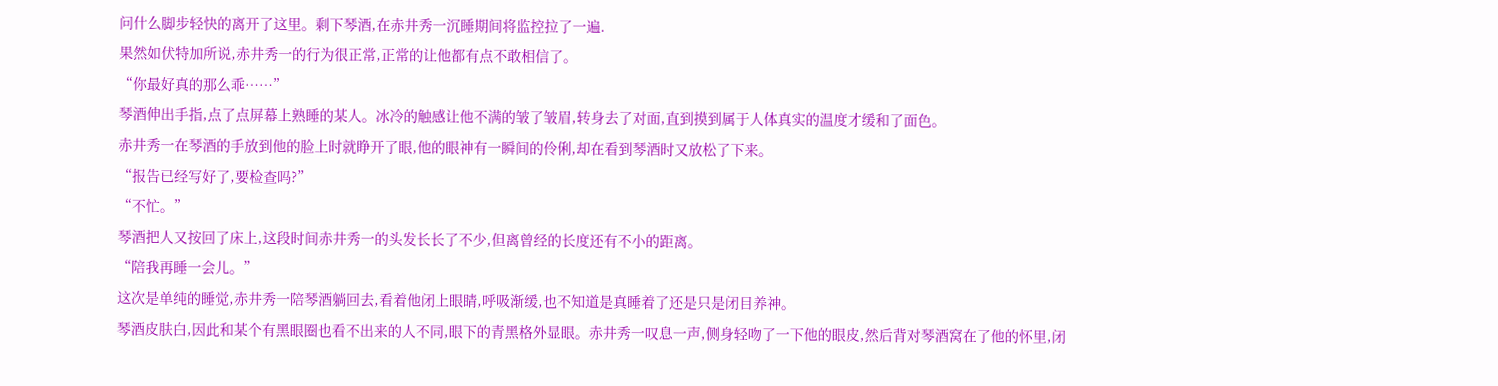问什么脚步轻快的离开了这里。剩下琴酒,在赤井秀一沉睡期间将监控拉了一遍.
果然如伏特加所说,赤井秀一的行为很正常,正常的让他都有点不敢相信了。
“你最好真的那么乖……”
琴酒伸出手指,点了点屏幕上熟睡的某人。冰冷的触感让他不满的皱了皱眉,转身去了对面,直到摸到属于人体真实的温度才缓和了面色。
赤井秀一在琴酒的手放到他的脸上时就睁开了眼,他的眼神有一瞬间的伶俐,却在看到琴酒时又放松了下来。
“报告已经写好了,要检查吗?”
“不忙。”
琴酒把人又按回了床上,这段时间赤井秀一的头发长长了不少,但离曾经的长度还有不小的距离。
“陪我再睡一会儿。”
这次是单纯的睡觉,赤井秀一陪琴酒躺回去,看着他闭上眼睛,呼吸渐缓,也不知道是真睡着了还是只是闭目养神。
琴酒皮肤白,因此和某个有黑眼圈也看不出来的人不同,眼下的青黑格外显眼。赤井秀一叹息一声,侧身轻吻了一下他的眼皮,然后背对琴酒窝在了他的怀里,闭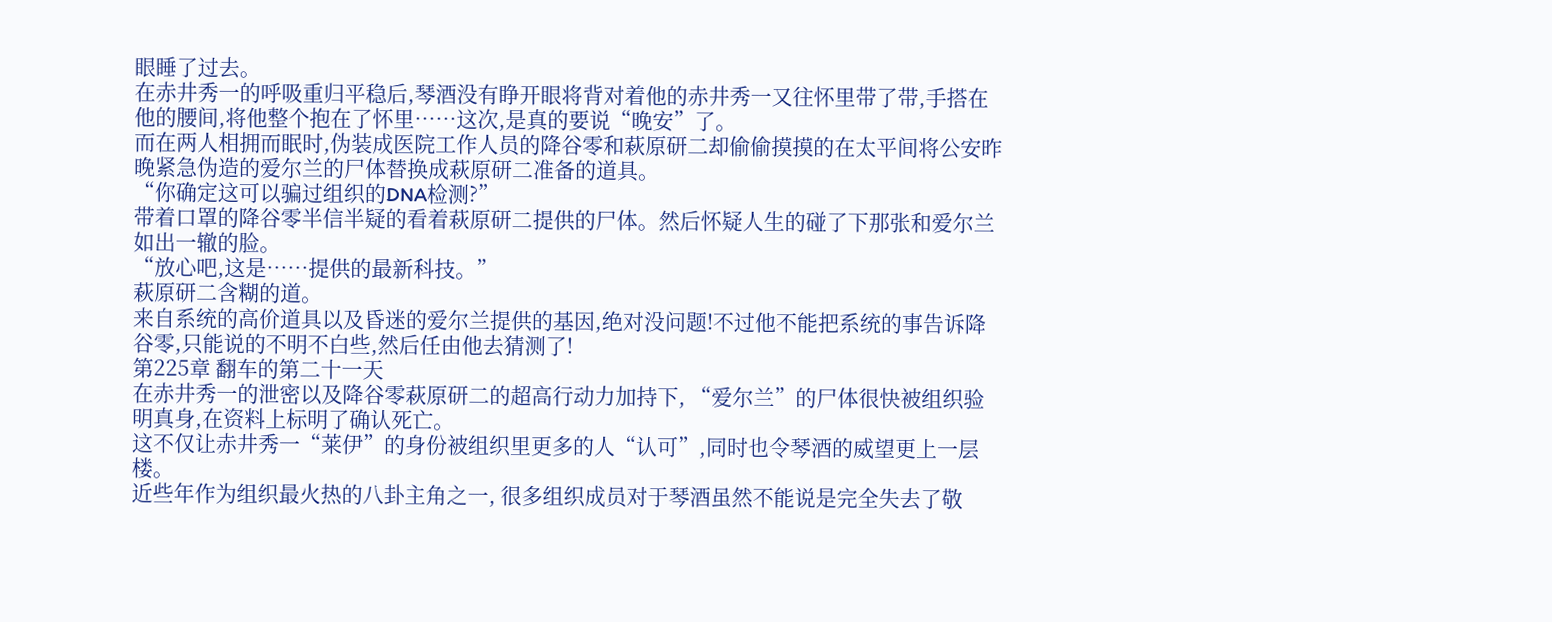眼睡了过去。
在赤井秀一的呼吸重归平稳后,琴酒没有睁开眼将背对着他的赤井秀一又往怀里带了带,手搭在他的腰间,将他整个抱在了怀里……这次,是真的要说“晚安”了。
而在两人相拥而眠时,伪装成医院工作人员的降谷零和萩原研二却偷偷摸摸的在太平间将公安昨晚紧急伪造的爱尔兰的尸体替换成萩原研二准备的道具。
“你确定这可以骗过组织的DNA检测?”
带着口罩的降谷零半信半疑的看着萩原研二提供的尸体。然后怀疑人生的碰了下那张和爱尔兰如出一辙的脸。
“放心吧,这是……提供的最新科技。”
萩原研二含糊的道。
来自系统的高价道具以及昏迷的爱尔兰提供的基因,绝对没问题!不过他不能把系统的事告诉降谷零,只能说的不明不白些,然后任由他去猜测了!
第225章 翻车的第二十一天
在赤井秀一的泄密以及降谷零萩原研二的超高行动力加持下, “爱尔兰”的尸体很快被组织验明真身,在资料上标明了确认死亡。
这不仅让赤井秀一“莱伊”的身份被组织里更多的人“认可”,同时也令琴酒的威望更上一层楼。
近些年作为组织最火热的八卦主角之一, 很多组织成员对于琴酒虽然不能说是完全失去了敬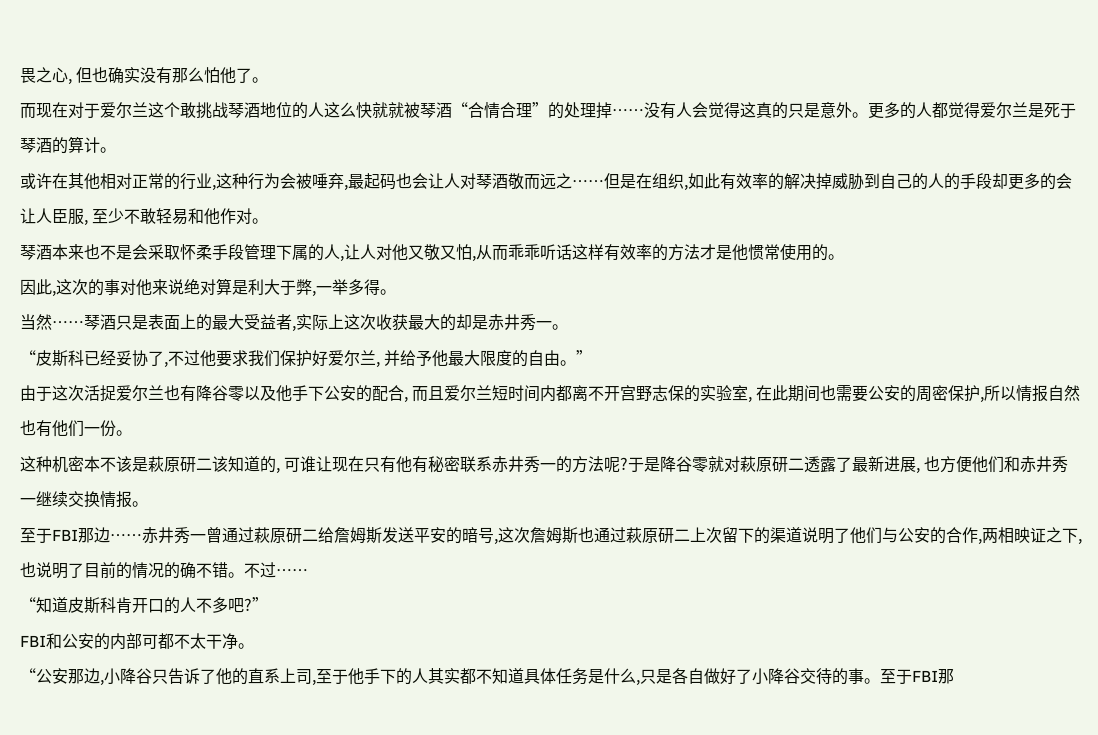畏之心, 但也确实没有那么怕他了。
而现在对于爱尔兰这个敢挑战琴酒地位的人这么快就就被琴酒“合情合理”的处理掉……没有人会觉得这真的只是意外。更多的人都觉得爱尔兰是死于琴酒的算计。
或许在其他相对正常的行业,这种行为会被唾弃,最起码也会让人对琴酒敬而远之……但是在组织,如此有效率的解决掉威胁到自己的人的手段却更多的会让人臣服, 至少不敢轻易和他作对。
琴酒本来也不是会采取怀柔手段管理下属的人,让人对他又敬又怕,从而乖乖听话这样有效率的方法才是他惯常使用的。
因此,这次的事对他来说绝对算是利大于弊,一举多得。
当然……琴酒只是表面上的最大受益者,实际上这次收获最大的却是赤井秀一。
“皮斯科已经妥协了,不过他要求我们保护好爱尔兰, 并给予他最大限度的自由。”
由于这次活捉爱尔兰也有降谷零以及他手下公安的配合, 而且爱尔兰短时间内都离不开宫野志保的实验室, 在此期间也需要公安的周密保护,所以情报自然也有他们一份。
这种机密本不该是萩原研二该知道的, 可谁让现在只有他有秘密联系赤井秀一的方法呢?于是降谷零就对萩原研二透露了最新进展, 也方便他们和赤井秀一继续交换情报。
至于FBI那边……赤井秀一曾通过萩原研二给詹姆斯发送平安的暗号,这次詹姆斯也通过萩原研二上次留下的渠道说明了他们与公安的合作,两相映证之下,也说明了目前的情况的确不错。不过……
“知道皮斯科肯开口的人不多吧?”
FBI和公安的内部可都不太干净。
“公安那边,小降谷只告诉了他的直系上司,至于他手下的人其实都不知道具体任务是什么,只是各自做好了小降谷交待的事。至于FBI那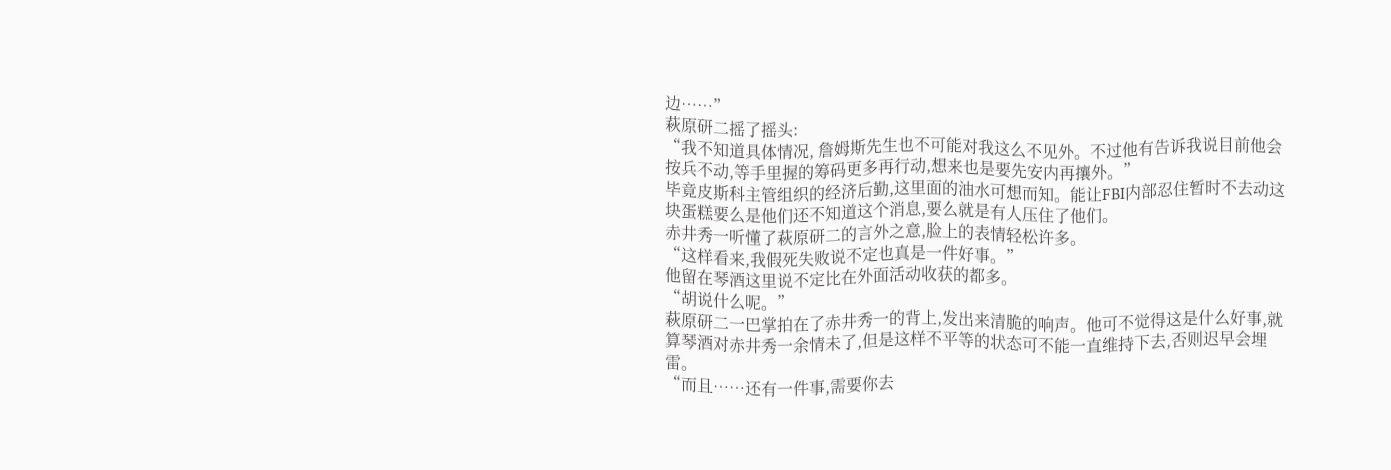边……”
萩原研二摇了摇头:
“我不知道具体情况, 詹姆斯先生也不可能对我这么不见外。不过他有告诉我说目前他会按兵不动,等手里握的筹码更多再行动,想来也是要先安内再攘外。”
毕竟皮斯科主管组织的经济后勤,这里面的油水可想而知。能让FBI内部忍住暂时不去动这块蛋糕要么是他们还不知道这个消息,要么就是有人压住了他们。
赤井秀一听懂了萩原研二的言外之意,脸上的表情轻松许多。
“这样看来,我假死失败说不定也真是一件好事。”
他留在琴酒这里说不定比在外面活动收获的都多。
“胡说什么呢。”
萩原研二一巴掌拍在了赤井秀一的背上,发出来清脆的响声。他可不觉得这是什么好事,就算琴酒对赤井秀一余情未了,但是这样不平等的状态可不能一直维持下去,否则迟早会埋雷。
“而且……还有一件事,需要你去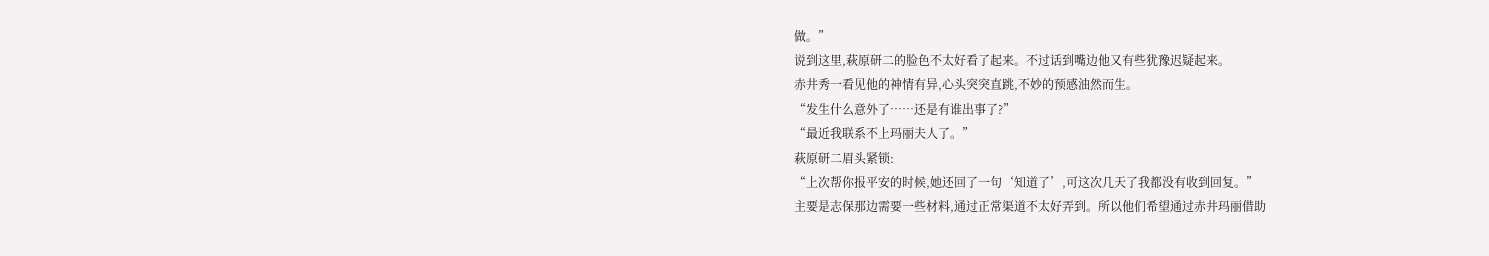做。”
说到这里,萩原研二的脸色不太好看了起来。不过话到嘴边他又有些犹豫迟疑起来。
赤井秀一看见他的神情有异,心头突突直跳,不妙的预感油然而生。
“发生什么意外了……还是有谁出事了?”
“最近我联系不上玛丽夫人了。”
萩原研二眉头紧锁:
“上次帮你报平安的时候,她还回了一句‘知道了’,可这次几天了我都没有收到回复。”
主要是志保那边需要一些材料,通过正常渠道不太好弄到。所以他们希望通过赤井玛丽借助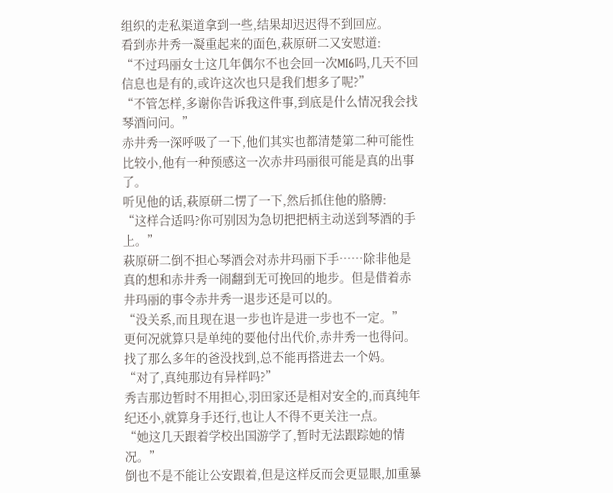组织的走私渠道拿到一些,结果却迟迟得不到回应。
看到赤井秀一凝重起来的面色,萩原研二又安慰道:
“不过玛丽女士这几年偶尔不也会回一次MI6吗,几天不回信息也是有的,或许这次也只是我们想多了呢?”
“不管怎样,多谢你告诉我这件事,到底是什么情况我会找琴酒问问。”
赤井秀一深呼吸了一下,他们其实也都清楚第二种可能性比较小,他有一种预感这一次赤井玛丽很可能是真的出事了。
听见他的话,萩原研二愣了一下,然后抓住他的胳膊:
“这样合适吗?你可别因为急切把把柄主动送到琴酒的手上。”
萩原研二倒不担心琴酒会对赤井玛丽下手……除非他是真的想和赤井秀一闹翻到无可挽回的地步。但是借着赤井玛丽的事令赤井秀一退步还是可以的。
“没关系,而且现在退一步也许是进一步也不一定。”
更何况就算只是单纯的要他付出代价,赤井秀一也得问。找了那么多年的爸没找到,总不能再搭进去一个妈。
“对了,真纯那边有异样吗?”
秀吉那边暂时不用担心,羽田家还是相对安全的,而真纯年纪还小,就算身手还行,也让人不得不更关注一点。
“她这几天跟着学校出国游学了,暂时无法跟踪她的情况。”
倒也不是不能让公安跟着,但是这样反而会更显眼,加重暴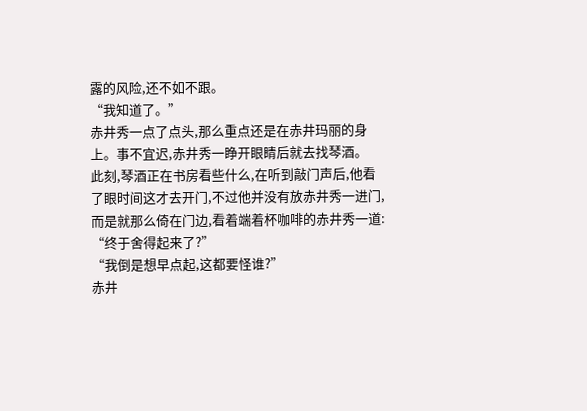露的风险,还不如不跟。
“我知道了。”
赤井秀一点了点头,那么重点还是在赤井玛丽的身上。事不宜迟,赤井秀一睁开眼睛后就去找琴酒。
此刻,琴酒正在书房看些什么,在听到敲门声后,他看了眼时间这才去开门,不过他并没有放赤井秀一进门,而是就那么倚在门边,看着端着杯咖啡的赤井秀一道:
“终于舍得起来了?”
“我倒是想早点起,这都要怪谁?”
赤井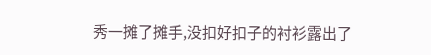秀一摊了摊手,没扣好扣子的衬衫露出了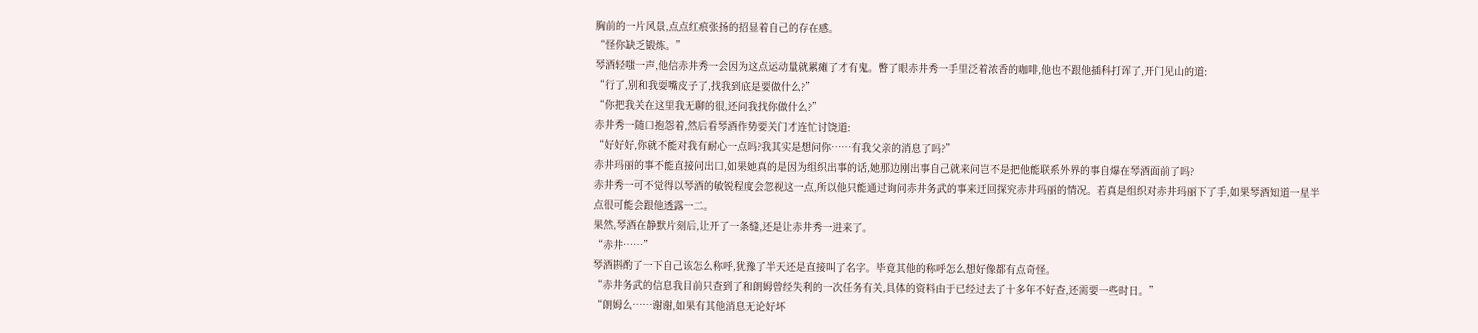胸前的一片风景,点点红痕张扬的招显着自己的存在感。
“怪你缺乏锻炼。”
琴酒轻嗤一声,他信赤井秀一会因为这点运动量就累瘫了才有鬼。瞥了眼赤井秀一手里泛着浓香的咖啡,他也不跟他插科打诨了,开门见山的道:
“行了,别和我耍嘴皮子了,找我到底是要做什么?”
“你把我关在这里我无聊的很,还问我找你做什么?”
赤井秀一随口抱怨着,然后看琴酒作势要关门才连忙讨饶道:
“好好好,你就不能对我有耐心一点吗?我其实是想问你……有我父亲的消息了吗?”
赤井玛丽的事不能直接问出口,如果她真的是因为组织出事的话,她那边刚出事自己就来问岂不是把他能联系外界的事自爆在琴酒面前了吗?
赤井秀一可不觉得以琴酒的敏锐程度会忽视这一点,所以他只能通过询问赤井务武的事来迂回探究赤井玛丽的情况。若真是组织对赤井玛丽下了手,如果琴酒知道一星半点很可能会跟他透露一二。
果然,琴酒在静默片刻后,让开了一条缝,还是让赤井秀一进来了。
“赤井……”
琴酒斟酌了一下自己该怎么称呼,犹豫了半天还是直接叫了名字。毕竟其他的称呼怎么想好像都有点奇怪。
“赤井务武的信息我目前只查到了和朗姆曾经失利的一次任务有关,具体的资料由于已经过去了十多年不好查,还需要一些时日。”
“朗姆么……谢谢,如果有其他消息无论好坏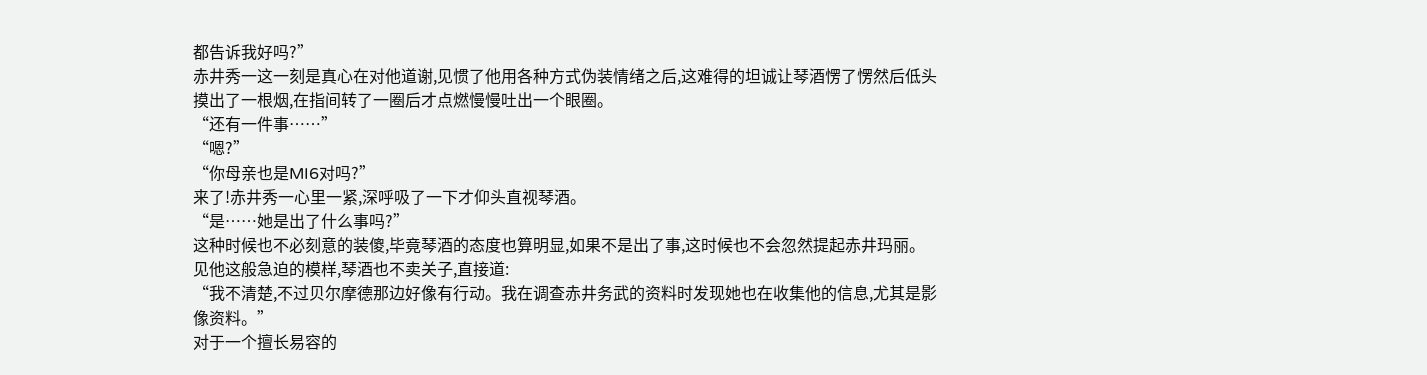都告诉我好吗?”
赤井秀一这一刻是真心在对他道谢,见惯了他用各种方式伪装情绪之后,这难得的坦诚让琴酒愣了愣然后低头摸出了一根烟,在指间转了一圈后才点燃慢慢吐出一个眼圈。
“还有一件事……”
“嗯?”
“你母亲也是MI6对吗?”
来了!赤井秀一心里一紧,深呼吸了一下才仰头直视琴酒。
“是……她是出了什么事吗?”
这种时候也不必刻意的装傻,毕竟琴酒的态度也算明显,如果不是出了事,这时候也不会忽然提起赤井玛丽。
见他这般急迫的模样,琴酒也不卖关子,直接道:
“我不清楚,不过贝尔摩德那边好像有行动。我在调查赤井务武的资料时发现她也在收集他的信息,尤其是影像资料。”
对于一个擅长易容的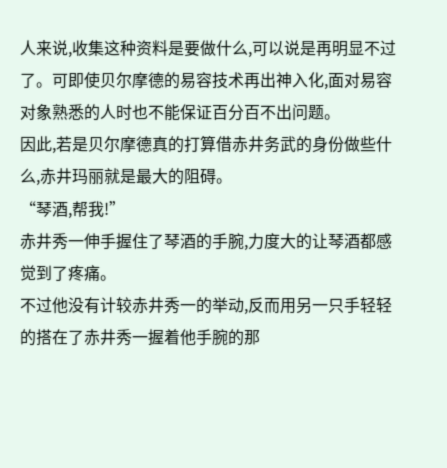人来说,收集这种资料是要做什么,可以说是再明显不过了。可即使贝尔摩德的易容技术再出神入化,面对易容对象熟悉的人时也不能保证百分百不出问题。
因此,若是贝尔摩德真的打算借赤井务武的身份做些什么,赤井玛丽就是最大的阻碍。
“琴酒,帮我!”
赤井秀一伸手握住了琴酒的手腕,力度大的让琴酒都感觉到了疼痛。
不过他没有计较赤井秀一的举动,反而用另一只手轻轻的搭在了赤井秀一握着他手腕的那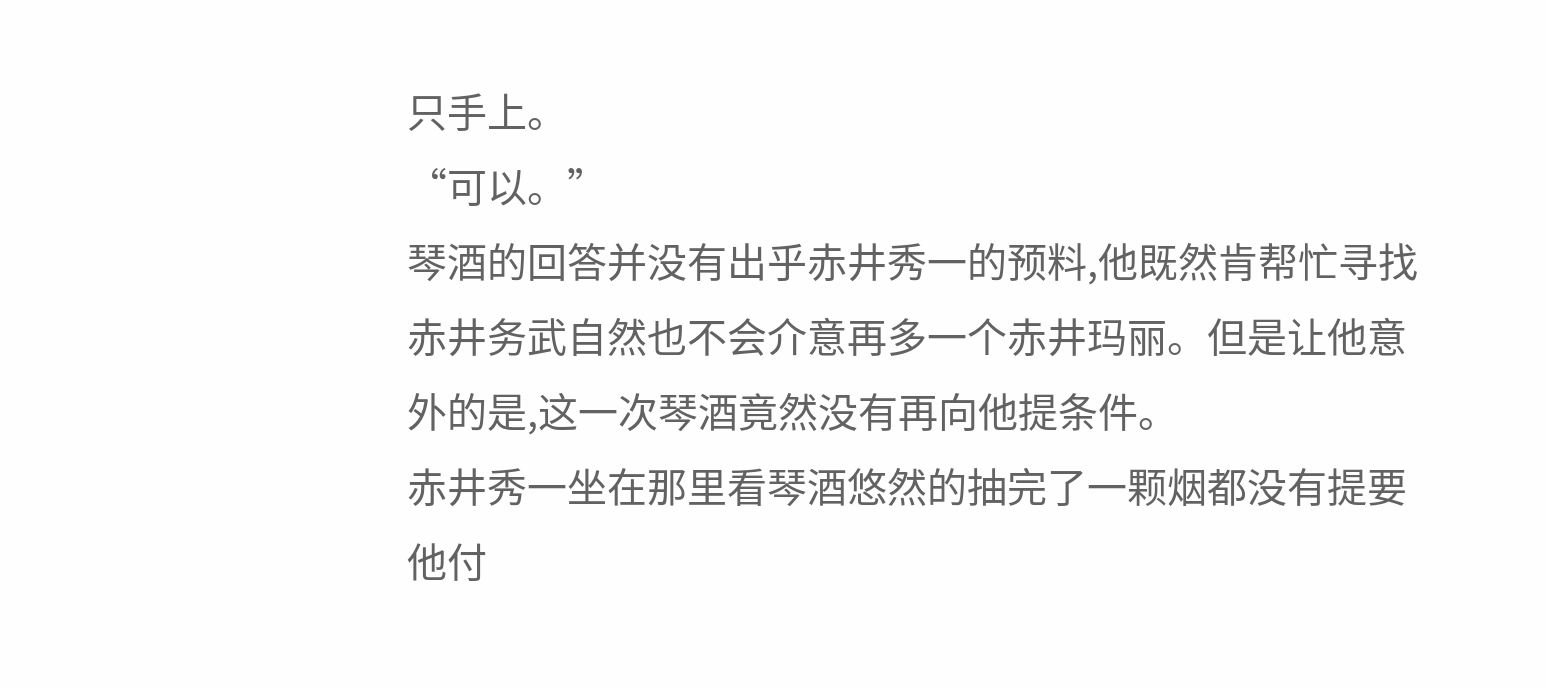只手上。
“可以。”
琴酒的回答并没有出乎赤井秀一的预料,他既然肯帮忙寻找赤井务武自然也不会介意再多一个赤井玛丽。但是让他意外的是,这一次琴酒竟然没有再向他提条件。
赤井秀一坐在那里看琴酒悠然的抽完了一颗烟都没有提要他付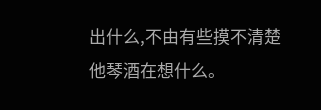出什么,不由有些摸不清楚他琴酒在想什么。